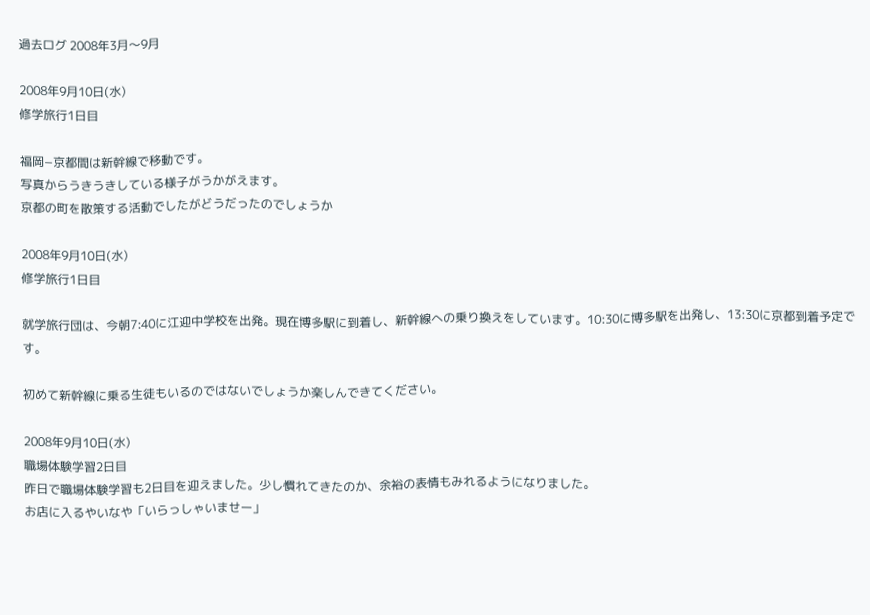過去ログ 2008年3月〜9月

2008年9月10日(水)
修学旅行1日目

福岡−京都間は新幹線で移動です。
写真からうきうきしている様子がうかがえます。
京都の町を散策する活動でしたがどうだったのでしょうか

2008年9月10日(水)
修学旅行1日目

就学旅行団は、今朝7:40に江迎中学校を出発。現在博多駅に到着し、新幹線への乗り換えをしています。10:30に博多駅を出発し、13:30に京都到着予定です。

初めて新幹線に乗る生徒もいるのではないでしょうか楽しんできてください。

2008年9月10日(水)
職場体験学習2日目
昨日で職場体験学習も2日目を迎えました。少し慣れてきたのか、余裕の表情もみれるようになりました。
お店に入るやいなや「いらっしゃいませー」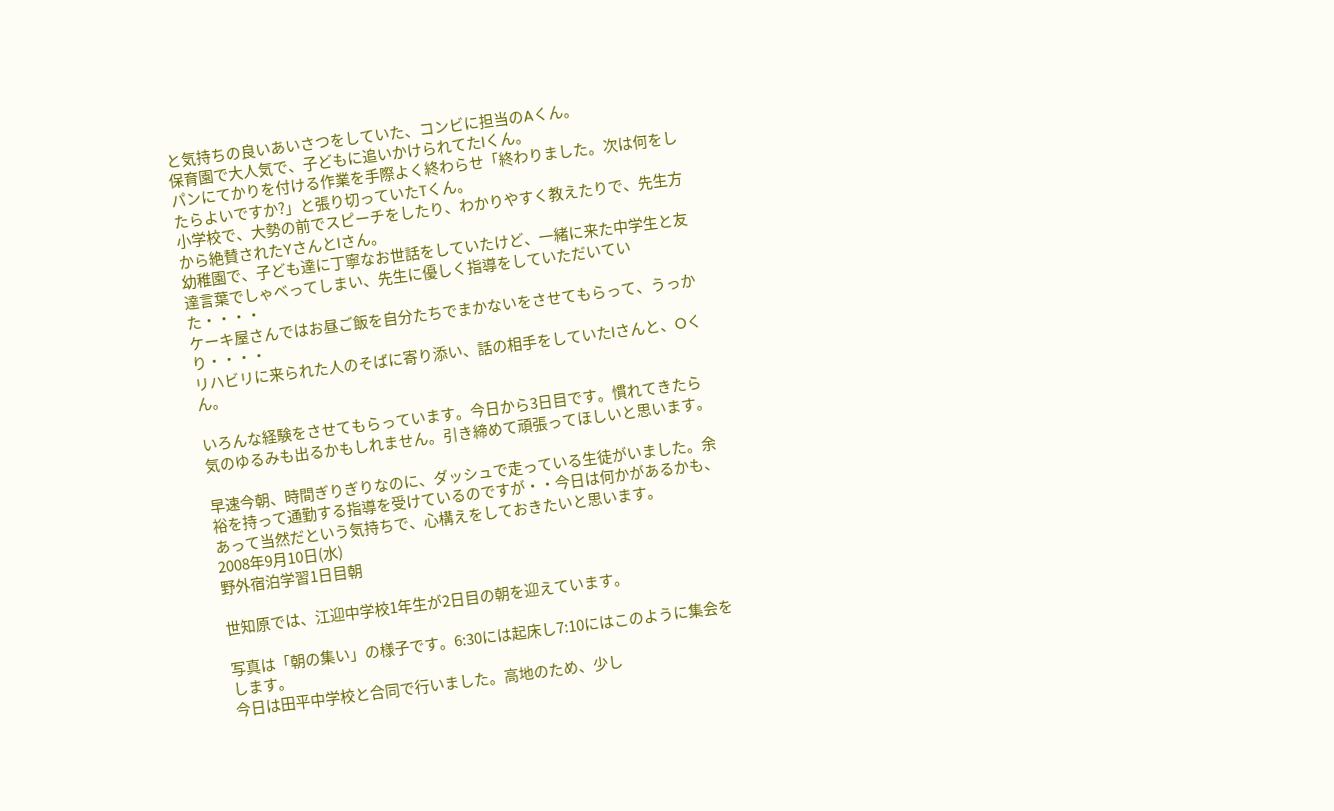と気持ちの良いあいさつをしていた、コンビに担当のAくん。
保育園で大人気で、子どもに追いかけられてたIくん。
パンにてかりを付ける作業を手際よく終わらせ「終わりました。次は何をしたらよいですか?」と張り切っていたTくん。
小学校で、大勢の前でスピーチをしたり、わかりやすく教えたりで、先生方から絶賛されたYさんとIさん。
幼稚園で、子ども達に丁寧なお世話をしていたけど、一緒に来た中学生と友達言葉でしゃべってしまい、先生に優しく指導をしていただいていた・・・・
ケーキ屋さんではお昼ご飯を自分たちでまかないをさせてもらって、うっかり・・・・
リハビリに来られた人のそばに寄り添い、話の相手をしていたIさんと、Oくん。

いろんな経験をさせてもらっています。今日から3日目です。慣れてきたら気のゆるみも出るかもしれません。引き締めて頑張ってほしいと思います。

早速今朝、時間ぎりぎりなのに、ダッシュで走っている生徒がいました。余裕を持って通勤する指導を受けているのですが・・今日は何かがあるかも、あって当然だという気持ちで、心構えをしておきたいと思います。
2008年9月10日(水)
野外宿泊学習1日目朝

世知原では、江迎中学校1年生が2日目の朝を迎えています。

写真は「朝の集い」の様子です。6:30には起床し7:10にはこのように集会をします。
今日は田平中学校と合同で行いました。高地のため、少し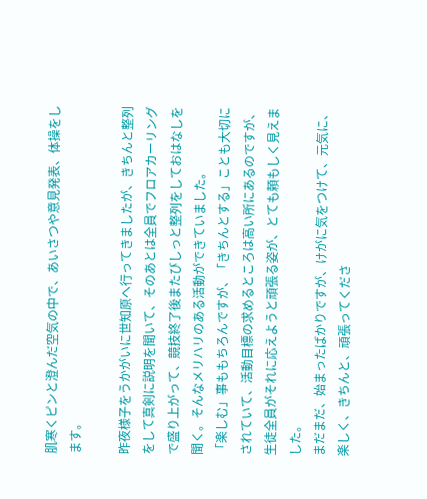肌寒くピンと澄んだ空気の中で、あいさつや意見発表、体操をします。

昨夜様子をうかがいに世知原へ行ってきましたが、きちんと整列をして真剣に説明を聞いて、そのあとは全員でフロアカーリングで盛り上がって、競技終了後またびしっと整列をしておはなしを聞く。そんなメリハリのある活動ができていました。
「楽しむ」事ももちろんですが、「きちんとする」ことも大切にされていて、活動目標の求めるところは高い所にあるのですが、生徒全員がそれに応えようと頑張る姿が、とても頼もしく見えました。
まだまだ、始まったばかりですが、けがに気をつけて、元気に、楽しく、きちんと、頑張ってくださ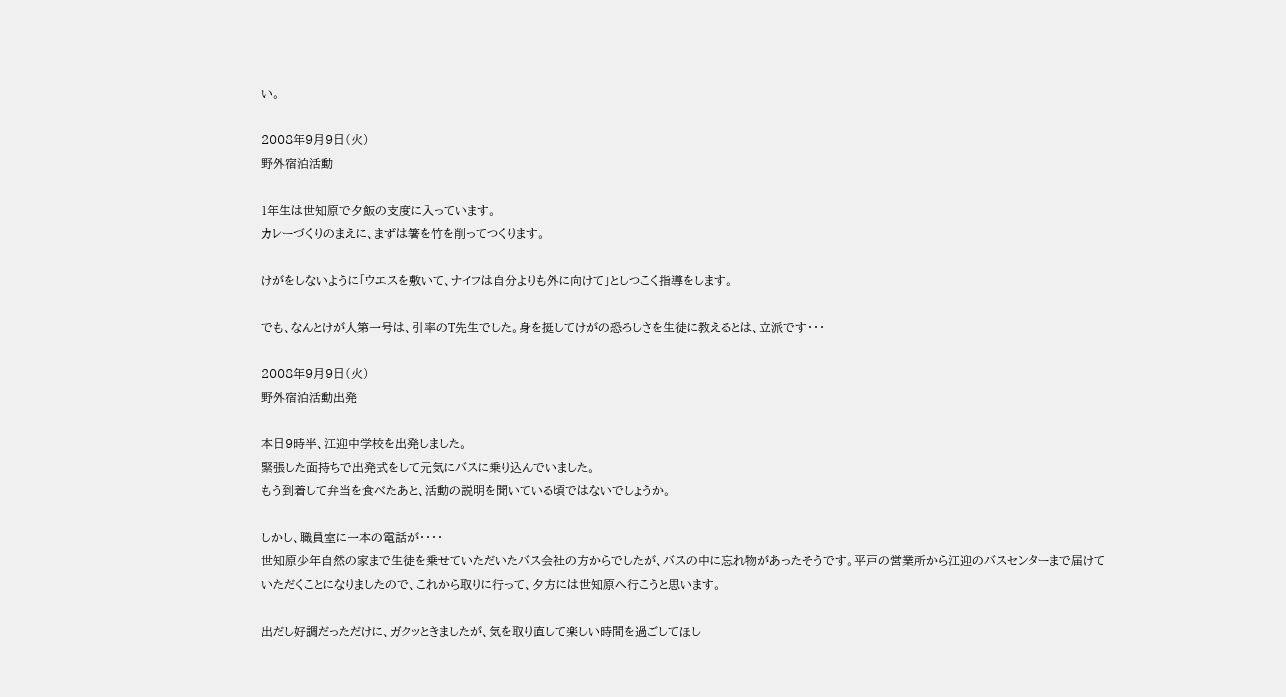い。

2008年9月9日(火)
野外宿泊活動

1年生は世知原で夕飯の支度に入っています。
カレーづくりのまえに、まずは箸を竹を削ってつくります。

けがをしないように「ウエスを敷いて、ナイフは自分よりも外に向けて」としつこく指導をします。

でも、なんとけが人第一号は、引率のT先生でした。身を挺してけがの恐ろしさを生徒に教えるとは、立派です・・・

2008年9月9日(火)
野外宿泊活動出発

本日9時半、江迎中学校を出発しました。
緊張した面持ちで出発式をして元気にバスに乗り込んでいました。
もう到着して弁当を食べたあと、活動の説明を聞いている頃ではないでしょうか。

しかし、職員室に一本の電話が・・・・
世知原少年自然の家まで生徒を乗せていただいたバス会社の方からでしたが、バスの中に忘れ物があったそうです。平戸の営業所から江迎のバスセンターまで届けていただくことになりましたので、これから取りに行って、夕方には世知原へ行こうと思います。

出だし好調だっただけに、ガクッときましたが、気を取り直して楽しい時間を過ごしてほし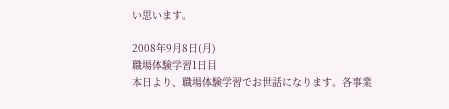い思います。

2008年9月8日(月)
職場体験学習1日目
本日より、職場体験学習でお世話になります。各事業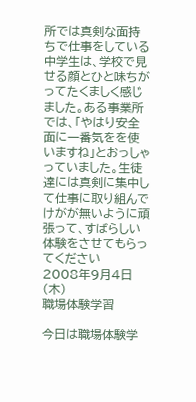所では真剣な面持ちで仕事をしている中学生は、学校で見せる顔とひと味ちがってたくましく感じました。ある事業所では、「やはり安全面に一番気をを使いますね」とおっしゃっていました。生徒達には真剣に集中して仕事に取り組んでけがが無いように頑張って、すばらしい体験をさせてもらってください
2008年9月4日(木)
職場体験学習

今日は職場体験学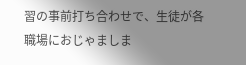習の事前打ち合わせで、生徒が各職場におじゃましま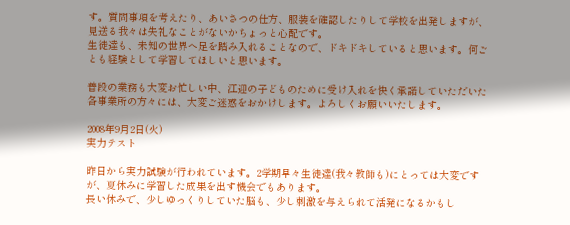す。質問事項を考えたり、あいさつの仕方、服装を確認したりして学校を出発しますが、見送る我々は失礼なことがないかちょっと心配です。
生徒達も、未知の世界へ足を踏み入れることなので、ドキドキしていると思います。何ごとも経験として学習してほしいと思います。

普段の業務も大変お忙しい中、江迎の子どものために受け入れを快く承諾していただいた各事業所の方々には、大変ご迷惑をおかけします。よろしくお願いいたします。

2008年9月2日(火)
実力テスト

昨日から実力試験が行われています。2学期早々生徒達(我々教師も)にとっては大変ですが、夏休みに学習した成果を出す機会でもあります。
長い休みで、少しゆっくりしていた脳も、少し刺激を与えられて活発になるかもし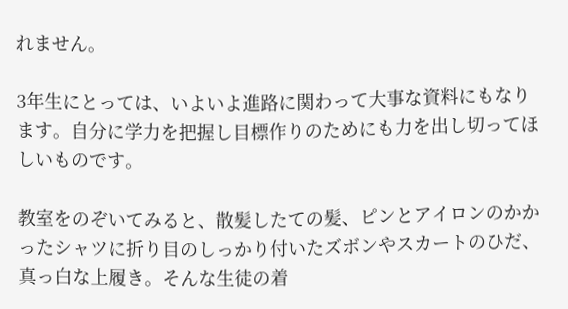れません。

3年生にとっては、いよいよ進路に関わって大事な資料にもなります。自分に学力を把握し目標作りのためにも力を出し切ってほしいものです。

教室をのぞいてみると、散髪したての髪、ピンとアイロンのかかったシャツに折り目のしっかり付いたズボンやスカートのひだ、真っ白な上履き。そんな生徒の着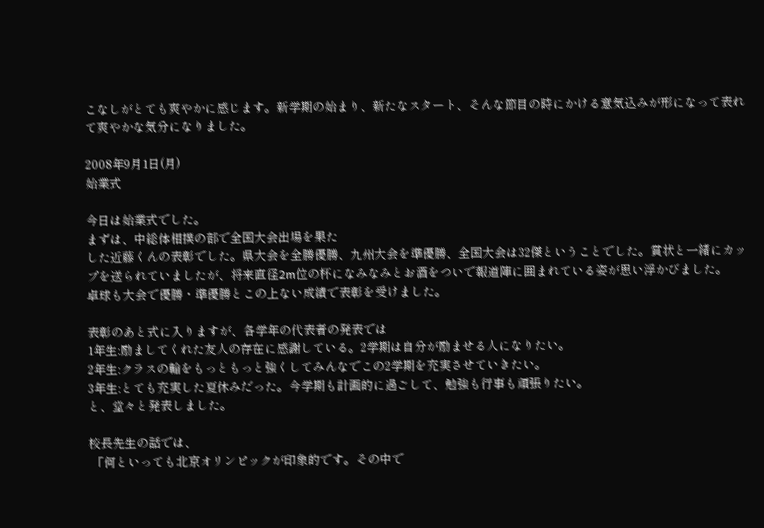こなしがとても爽やかに感じます。新学期の始まり、新たなスタート、そんな節目の時にかける意気込みが形になって表れて爽やかな気分になりました。

2008年9月1日(月)
始業式

今日は始業式でした。
まずは、中総体相撲の部で全国大会出場を果た
した近藤くんの表彰でした。県大会を全勝優勝、九州大会を準優勝、全国大会は32傑ということでした。賞状と一緒にカップを送られていましたが、将来直径2m位の杯になみなみとお酒をついで報道陣に囲まれている姿が思い浮かびました。
卓球も大会で優勝・準優勝とこの上ない成績で表彰を受けました。

表彰のあと式に入りますが、各学年の代表者の発表では
1年生:励ましてくれた友人の存在に感謝している。2学期は自分が励ませる人になりたい。
2年生:クラスの輪をもっともっと強くしてみんなでこの2学期を充実させていきたい。
3年生:とても充実した夏休みだった。今学期も計画的に過ごして、勉強も行事も頑張りたい。
と、堂々と発表しました。

校長先生の話では、
 「何といっても北京オリンピックが印象的です。その中で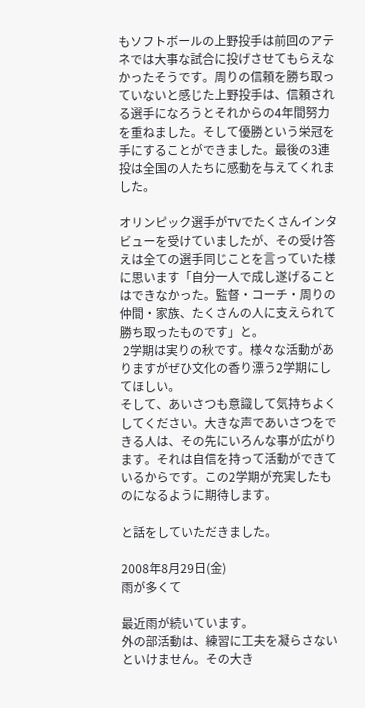もソフトボールの上野投手は前回のアテネでは大事な試合に投げさせてもらえなかったそうです。周りの信頼を勝ち取っていないと感じた上野投手は、信頼される選手になろうとそれからの4年間努力を重ねました。そして優勝という栄冠を手にすることができました。最後の3連投は全国の人たちに感動を与えてくれました。

オリンピック選手がTVでたくさんインタビューを受けていましたが、その受け答えは全ての選手同じことを言っていた様に思います「自分一人で成し遂げることはできなかった。監督・コーチ・周りの仲間・家族、たくさんの人に支えられて勝ち取ったものです」と。
 2学期は実りの秋です。様々な活動がありますがぜひ文化の香り漂う2学期にしてほしい。
そして、あいさつも意識して気持ちよくしてください。大きな声であいさつをできる人は、その先にいろんな事が広がります。それは自信を持って活動ができているからです。この2学期が充実したものになるように期待します。

と話をしていただきました。

2008年8月29日(金)
雨が多くて

最近雨が続いています。
外の部活動は、練習に工夫を凝らさないといけません。その大き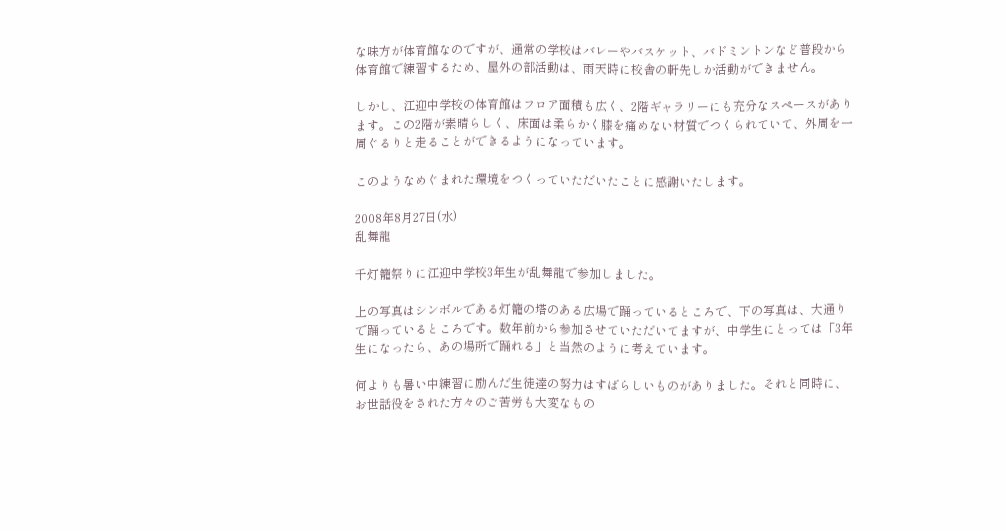な味方が体育館なのですが、通常の学校はバレーやバスケット、バドミントンなど普段から体育館で練習するため、屋外の部活動は、雨天時に校舎の軒先しか活動ができません。

しかし、江迎中学校の体育館はフロア面積も広く、2階ギャラリーにも充分なスペースがあります。この2階が素晴らしく、床面は柔らかく膝を痛めない材質でつくられていて、外周を一周ぐるりと走ることができるようになっています。

このようなめぐまれた環境をつくっていただいたことに感謝いたします。

2008年8月27日(水)
乱舞龍

千灯籠祭りに江迎中学校3年生が乱舞龍で参加しました。

上の写真はシンボルである灯籠の塔のある広場で踊っているところで、下の写真は、大通りで踊っているところです。数年前から参加させていただいてますが、中学生にとっては「3年生になったら、あの場所で踊れる」と当然のように考えています。

何よりも暑い中練習に励んだ生徒達の努力はすばらしいものがありました。それと同時に、お世話役をされた方々のご苦労も大変なもの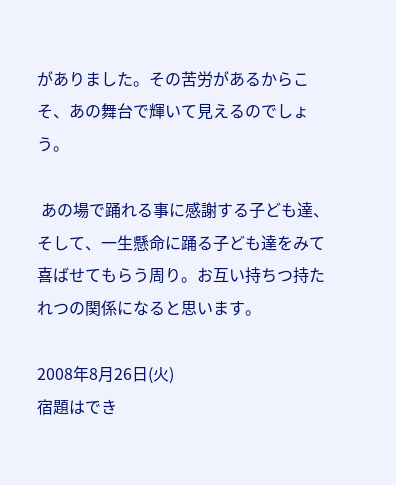がありました。その苦労があるからこそ、あの舞台で輝いて見えるのでしょう。

 あの場で踊れる事に感謝する子ども達、そして、一生懸命に踊る子ども達をみて喜ばせてもらう周り。お互い持ちつ持たれつの関係になると思います。

2008年8月26日(火)
宿題はでき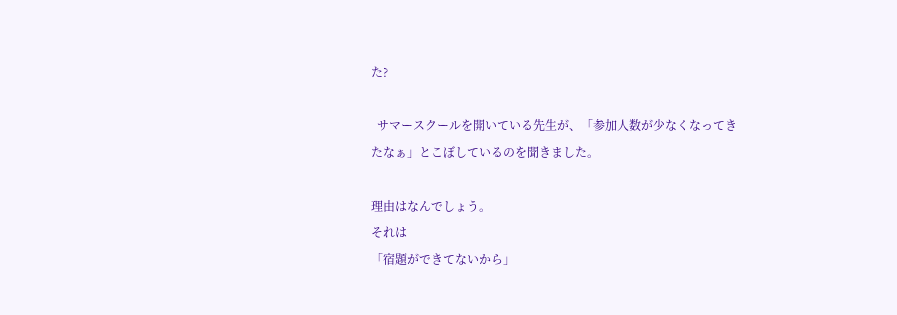た?

  サマースクールを開いている先生が、「参加人数が少なくなってきたなぁ」とこぼしているのを聞きました。

理由はなんでしょう。
それは
「宿題ができてないから」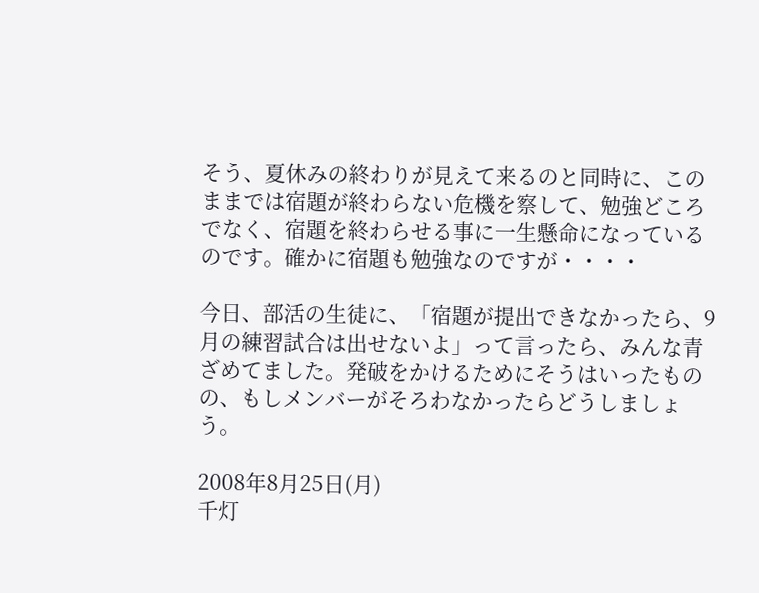そう、夏休みの終わりが見えて来るのと同時に、このままでは宿題が終わらない危機を察して、勉強どころでなく、宿題を終わらせる事に一生懸命になっているのです。確かに宿題も勉強なのですが・・・・

今日、部活の生徒に、「宿題が提出できなかったら、9月の練習試合は出せないよ」って言ったら、みんな青ざめてました。発破をかけるためにそうはいったものの、もしメンバーがそろわなかったらどうしましょう。

2008年8月25日(月)
千灯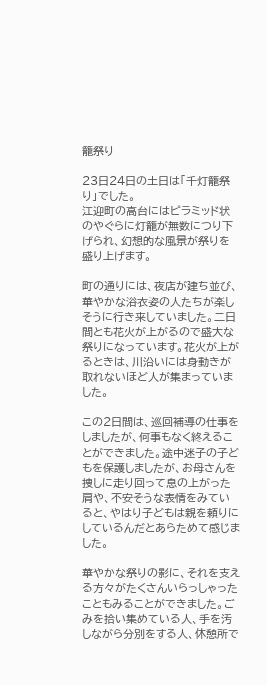籠祭り

23日24日の土日は「千灯籠祭り」でした。
江迎町の高台にはピラミッド状のやぐらに灯籠が無数につり下げられ、幻想的な風景が祭りを盛り上げます。

町の通りには、夜店が建ち並び、華やかな浴衣姿の人たちが楽しそうに行き来していました。二日間とも花火が上がるので盛大な祭りになっています。花火が上がるときは、川沿いには身動きが取れないほど人が集まっていました。

この2日間は、巡回補導の仕事をしましたが、何事もなく終えることができました。途中迷子の子どもを保護しましたが、お母さんを捜しに走り回って息の上がった肩や、不安そうな表情をみていると、やはり子どもは親を頼りにしているんだとあらためて感じました。

華やかな祭りの影に、それを支える方々がたくさんいらっしゃったこともみることができました。ごみを拾い集めている人、手を汚しながら分別をする人、休憩所で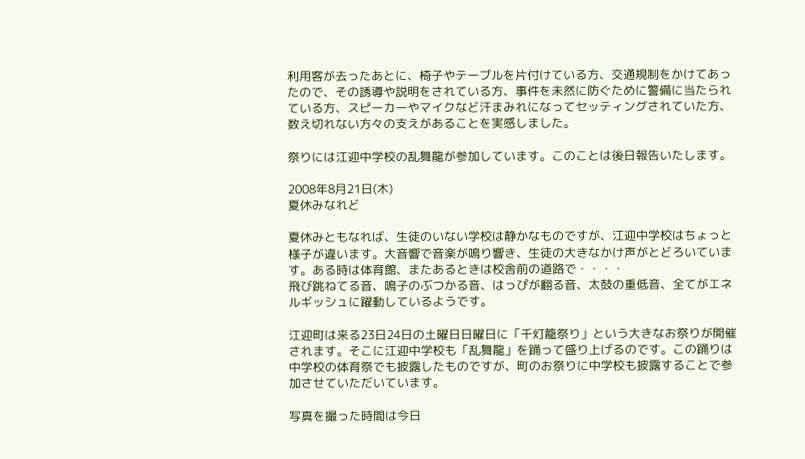利用客が去ったあとに、椅子やテーブルを片付けている方、交通規制をかけてあったので、その誘導や説明をされている方、事件を未然に防ぐために警備に当たられている方、スピーカーやマイクなど汗まみれになってセッティングされていた方、数え切れない方々の支えがあることを実感しました。

祭りには江迎中学校の乱舞龍が参加しています。このことは後日報告いたします。

2008年8月21日(木)
夏休みなれど

夏休みともなれば、生徒のいない学校は静かなものですが、江迎中学校はちょっと様子が違います。大音響で音楽が鳴り響き、生徒の大きなかけ声がとどろいています。ある時は体育館、またあるときは校舎前の道路で・・・・
飛び跳ねてる音、鳴子のぶつかる音、はっぴが翻る音、太鼓の重低音、全てがエネルギッシュに躍動しているようです。

江迎町は来る23日24日の土曜日日曜日に「千灯籠祭り」という大きなお祭りが開催されます。そこに江迎中学校も「乱舞龍」を踊って盛り上げるのです。この踊りは中学校の体育祭でも披露したものですが、町のお祭りに中学校も披露することで参加させていただいています。

写真を撮った時間は今日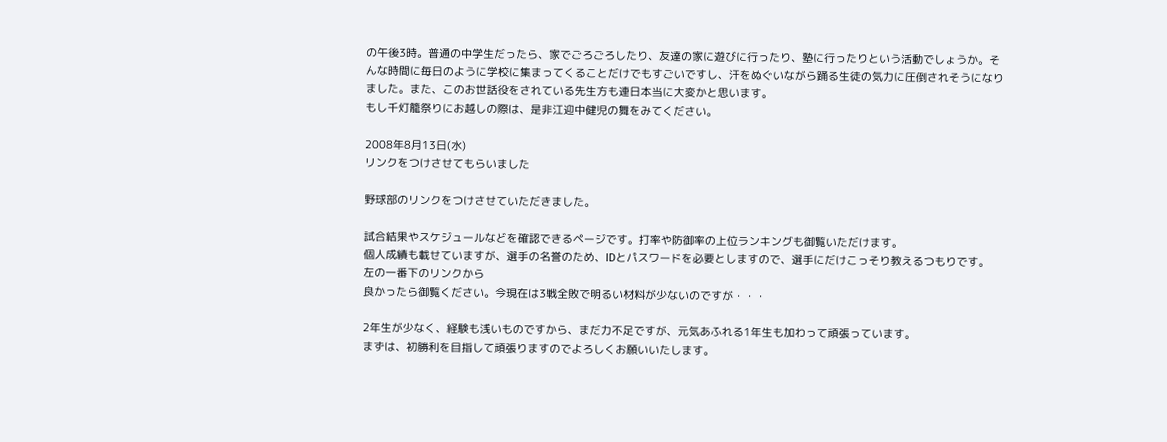の午後3時。普通の中学生だったら、家でごろごろしたり、友達の家に遊びに行ったり、塾に行ったりという活動でしょうか。そんな時間に毎日のように学校に集まってくることだけでもすごいですし、汗をぬぐいながら踊る生徒の気力に圧倒されそうになりました。また、このお世話役をされている先生方も連日本当に大変かと思います。
もし千灯籠祭りにお越しの際は、是非江迎中健児の舞をみてください。

2008年8月13日(水)
リンクをつけさせてもらいました

野球部のリンクをつけさせていただきました。

試合結果やスケジュールなどを確認できるページです。打率や防御率の上位ランキングも御覧いただけます。
個人成績も載せていますが、選手の名誉のため、IDとパスワードを必要としますので、選手にだけこっそり教えるつもりです。
左の一番下のリンクから
良かったら御覧ください。今現在は3戦全敗で明るい材料が少ないのですが・・・

2年生が少なく、経験も浅いものですから、まだ力不足ですが、元気あふれる1年生も加わって頑張っています。
まずは、初勝利を目指して頑張りますのでよろしくお願いいたします。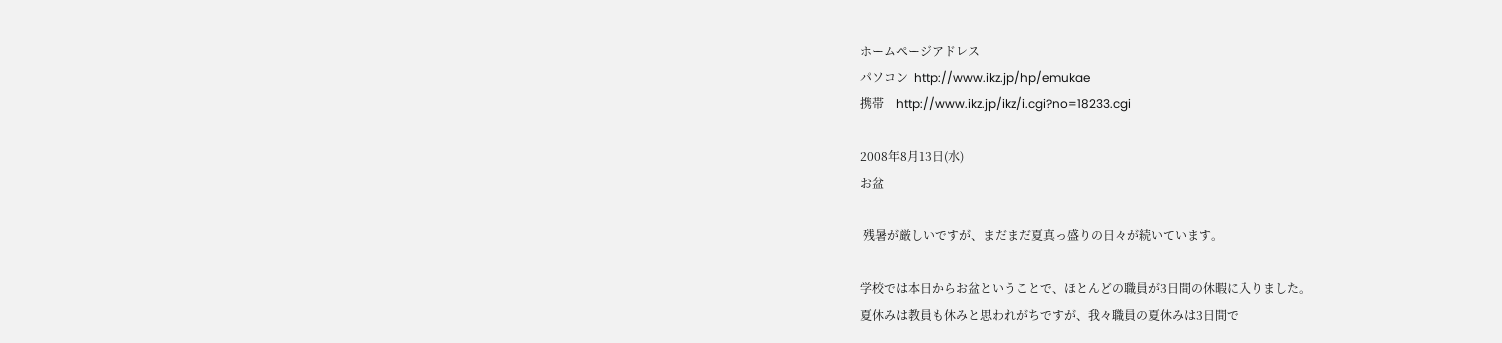ホームページアドレス
パソコン  http://www.ikz.jp/hp/emukae
携帯    http://www.ikz.jp/ikz/i.cgi?no=18233.cgi

2008年8月13日(水)
お盆

 残暑が厳しいですが、まだまだ夏真っ盛りの日々が続いています。

学校では本日からお盆ということで、ほとんどの職員が3日間の休暇に入りました。
夏休みは教員も休みと思われがちですが、我々職員の夏休みは3日間で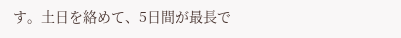す。土日を絡めて、5日間が最長で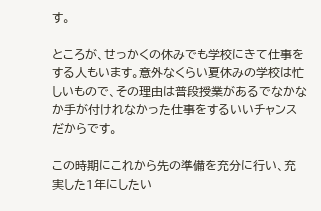す。

ところが、せっかくの休みでも学校にきて仕事をする人もいます。意外なくらい夏休みの学校は忙しいもので、その理由は普段授業があるでなかなか手が付けれなかった仕事をするいいチャンスだからです。

この時期にこれから先の準備を充分に行い、充実した1年にしたい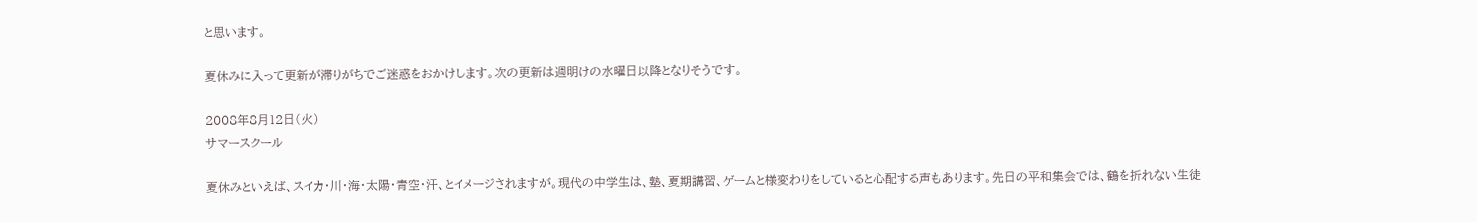と思います。

夏休みに入って更新が滞りがちでご迷惑をおかけします。次の更新は週明けの水曜日以降となりそうです。

2008年8月12日(火)
サマースクール

夏休みといえば、スイカ・川・海・太陽・青空・汗、とイメージされますが。現代の中学生は、塾、夏期講習、ゲームと様変わりをしていると心配する声もあります。先日の平和集会では、鶴を折れない生徒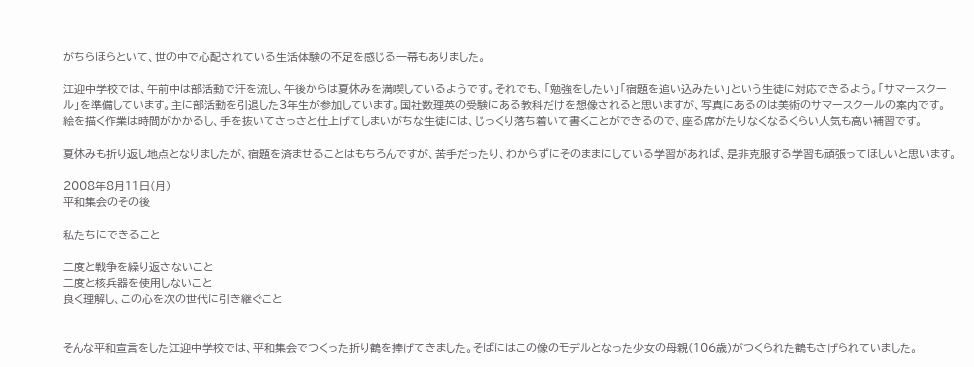がちらほらといて、世の中で心配されている生活体験の不足を感じる一幕もありました。

江迎中学校では、午前中は部活動で汗を流し、午後からは夏休みを満喫しているようです。それでも、「勉強をしたい」「宿題を追い込みたい」という生徒に対応できるよう。「サマースクール」を準備しています。主に部活動を引退した3年生が参加しています。国社数理英の受験にある教科だけを想像されると思いますが、写真にあるのは美術のサマースクールの案内です。
絵を描く作業は時間がかかるし、手を抜いてさっさと仕上げてしまいがちな生徒には、じっくり落ち着いて書くことができるので、座る席がたりなくなるくらい人気も高い補習です。

夏休みも折り返し地点となりましたが、宿題を済ませることはもちろんですが、苦手だったり、わからずにそのままにしている学習があれば、是非克服する学習も頑張ってほしいと思います。

2008年8月11日(月)
平和集会のその後

私たちにできること

二度と戦争を繰り返さないこと
二度と核兵器を使用しないこと
良く理解し、この心を次の世代に引き継ぐこと


そんな平和宣言をした江迎中学校では、平和集会でつくった折り鶴を捧げてきました。そばにはこの像のモデルとなった少女の母親(106歳)がつくられた鶴もさげられていました。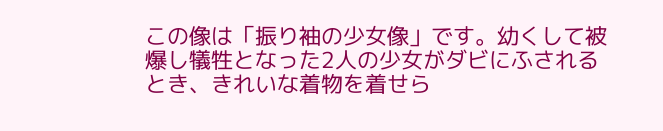この像は「振り袖の少女像」です。幼くして被爆し犠牲となった2人の少女がダビにふされるとき、きれいな着物を着せら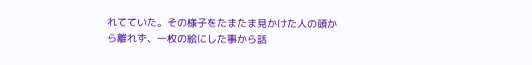れてていた。その様子をたまたま見かけた人の頭から離れず、一枚の絵にした事から話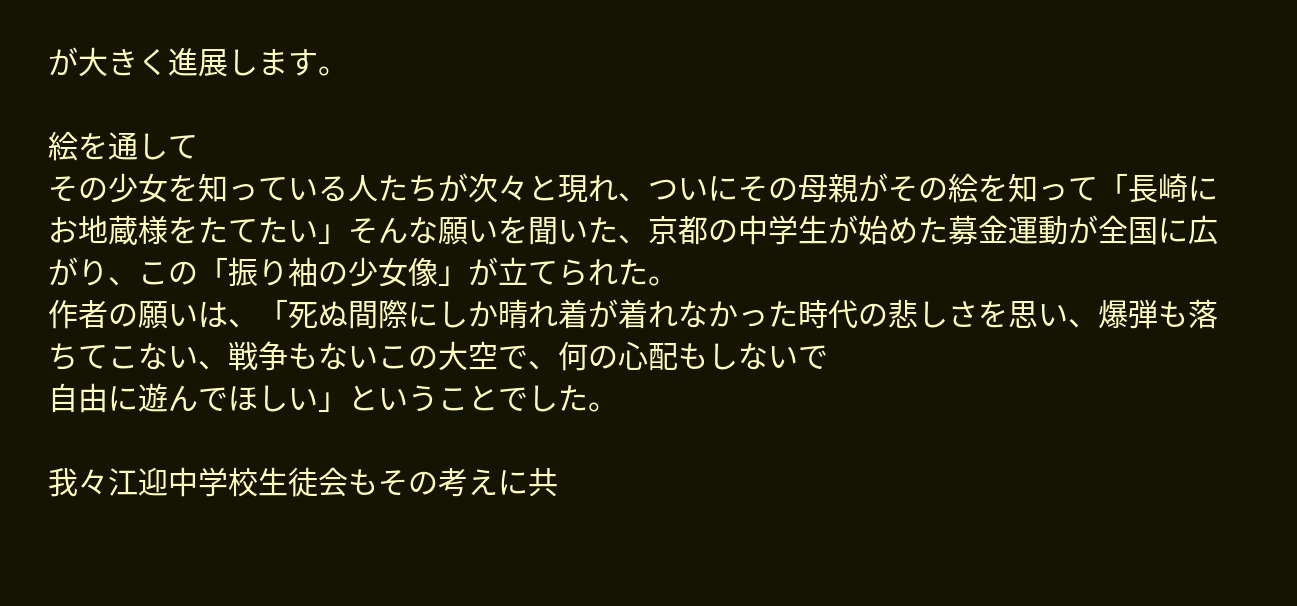が大きく進展します。

絵を通して
その少女を知っている人たちが次々と現れ、ついにその母親がその絵を知って「長崎にお地蔵様をたてたい」そんな願いを聞いた、京都の中学生が始めた募金運動が全国に広がり、この「振り袖の少女像」が立てられた。
作者の願いは、「死ぬ間際にしか晴れ着が着れなかった時代の悲しさを思い、爆弾も落ちてこない、戦争もないこの大空で、何の心配もしないで
自由に遊んでほしい」ということでした。

我々江迎中学校生徒会もその考えに共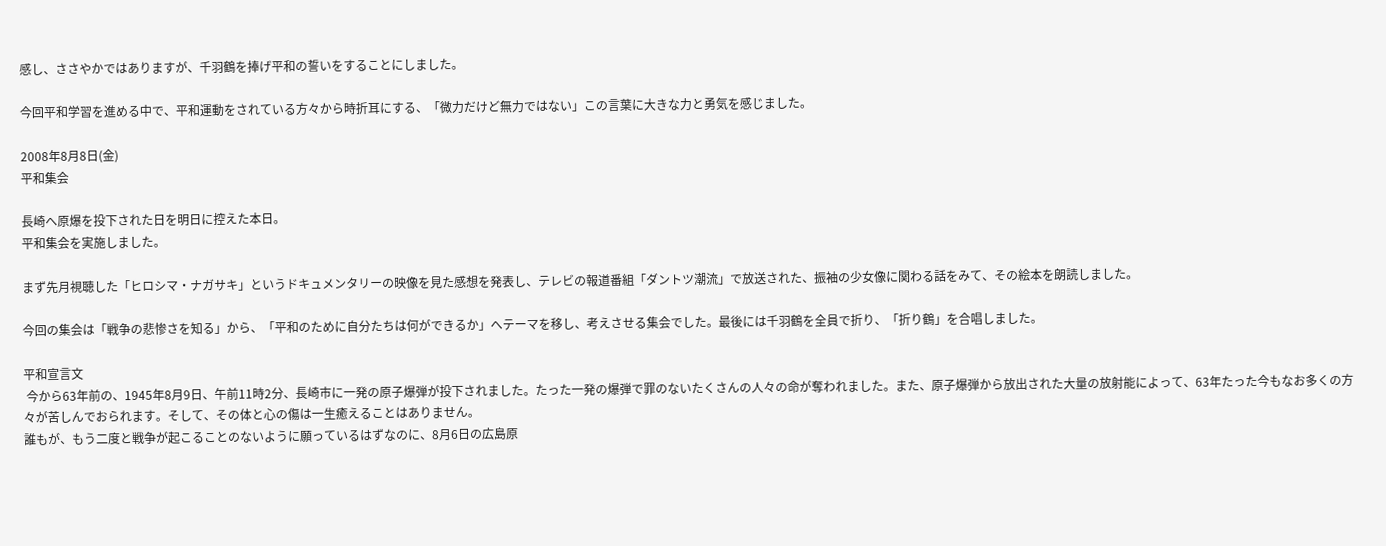感し、ささやかではありますが、千羽鶴を捧げ平和の誓いをすることにしました。

今回平和学習を進める中で、平和運動をされている方々から時折耳にする、「微力だけど無力ではない」この言葉に大きな力と勇気を感じました。

2008年8月8日(金)
平和集会

長崎へ原爆を投下された日を明日に控えた本日。
平和集会を実施しました。

まず先月視聴した「ヒロシマ・ナガサキ」というドキュメンタリーの映像を見た感想を発表し、テレビの報道番組「ダントツ潮流」で放送された、振袖の少女像に関わる話をみて、その絵本を朗読しました。

今回の集会は「戦争の悲惨さを知る」から、「平和のために自分たちは何ができるか」へテーマを移し、考えさせる集会でした。最後には千羽鶴を全員で折り、「折り鶴」を合唱しました。

平和宣言文
 今から63年前の、1945年8月9日、午前11時2分、長崎市に一発の原子爆弾が投下されました。たった一発の爆弾で罪のないたくさんの人々の命が奪われました。また、原子爆弾から放出された大量の放射能によって、63年たった今もなお多くの方々が苦しんでおられます。そして、その体と心の傷は一生癒えることはありません。
誰もが、もう二度と戦争が起こることのないように願っているはずなのに、8月6日の広島原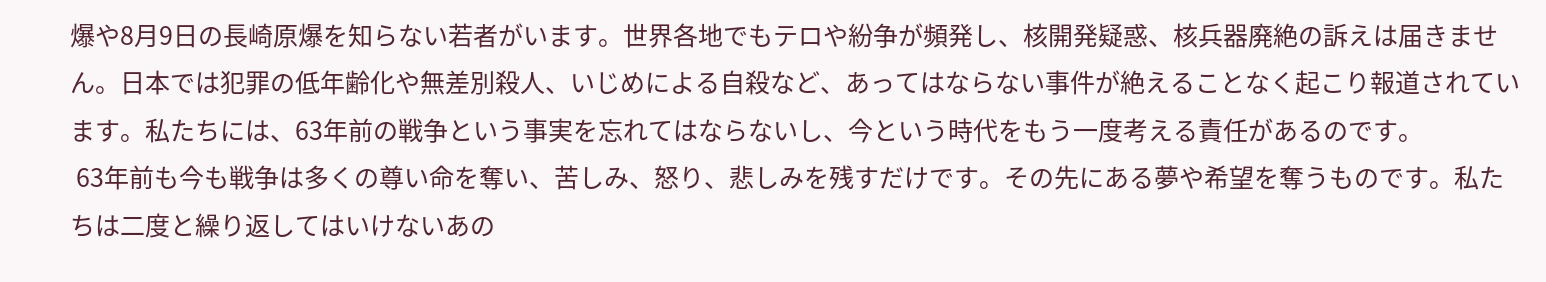爆や8月9日の長崎原爆を知らない若者がいます。世界各地でもテロや紛争が頻発し、核開発疑惑、核兵器廃絶の訴えは届きません。日本では犯罪の低年齢化や無差別殺人、いじめによる自殺など、あってはならない事件が絶えることなく起こり報道されています。私たちには、63年前の戦争という事実を忘れてはならないし、今という時代をもう一度考える責任があるのです。
 63年前も今も戦争は多くの尊い命を奪い、苦しみ、怒り、悲しみを残すだけです。その先にある夢や希望を奪うものです。私たちは二度と繰り返してはいけないあの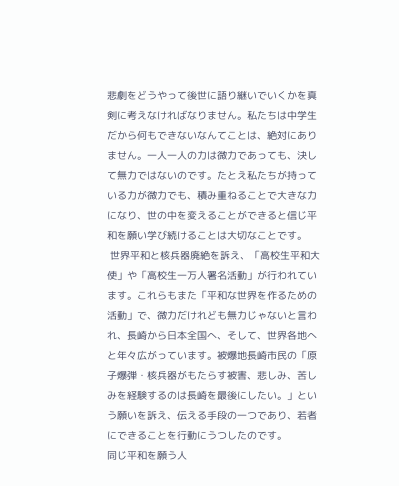悲劇をどうやって後世に語り継いでいくかを真剣に考えなければなりません。私たちは中学生だから何もできないなんてことは、絶対にありません。一人一人の力は微力であっても、決して無力ではないのです。たとえ私たちが持っている力が微力でも、積み重ねることで大きな力になり、世の中を変えることができると信じ平和を願い学び続けることは大切なことです。
 世界平和と核兵器廃絶を訴え、「高校生平和大使」や「高校生一万人署名活動」が行われています。これらもまた「平和な世界を作るための活動」で、微力だけれども無力じゃないと言われ、長崎から日本全国へ、そして、世界各地へと年々広がっています。被爆地長崎市民の「原子爆弾・核兵器がもたらす被害、悲しみ、苦しみを経験するのは長崎を最後にしたい。」という願いを訴え、伝える手段の一つであり、若者にできることを行動にうつしたのです。
同じ平和を願う人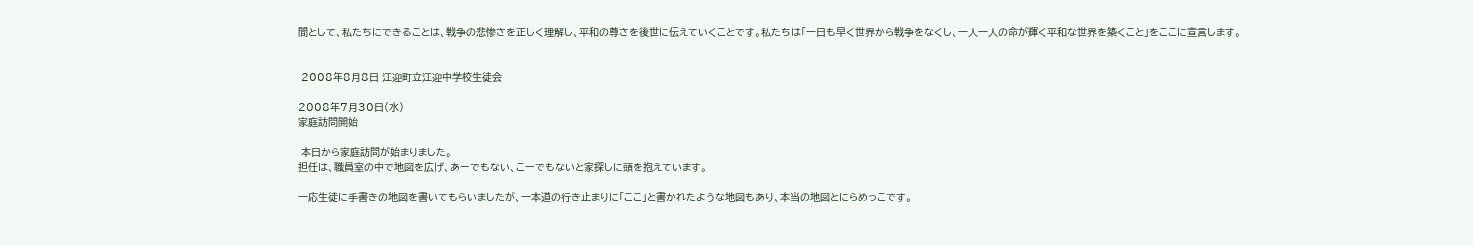間として、私たちにできることは、戦争の悲惨さを正しく理解し、平和の尊さを後世に伝えていくことです。私たちは「一日も早く世界から戦争をなくし、一人一人の命が輝く平和な世界を築くこと」をここに宣言します。


 2008年8月8日 江迎町立江迎中学校生徒会

2008年7月30日(水)
家庭訪問開始

 本日から家庭訪問が始まりました。
担任は、職員室の中で地図を広げ、あーでもない、こーでもないと家探しに頭を抱えています。

一応生徒に手書きの地図を書いてもらいましたが、一本道の行き止まりに「ここ」と書かれたような地図もあり、本当の地図とにらめっこです。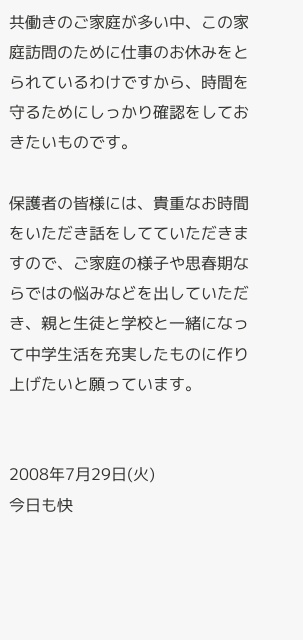共働きのご家庭が多い中、この家庭訪問のために仕事のお休みをとられているわけですから、時間を守るためにしっかり確認をしておきたいものです。

保護者の皆様には、貴重なお時間をいただき話をしてていただきますので、ご家庭の様子や思春期ならではの悩みなどを出していただき、親と生徒と学校と一緒になって中学生活を充実したものに作り上げたいと願っています。


2008年7月29日(火)
今日も快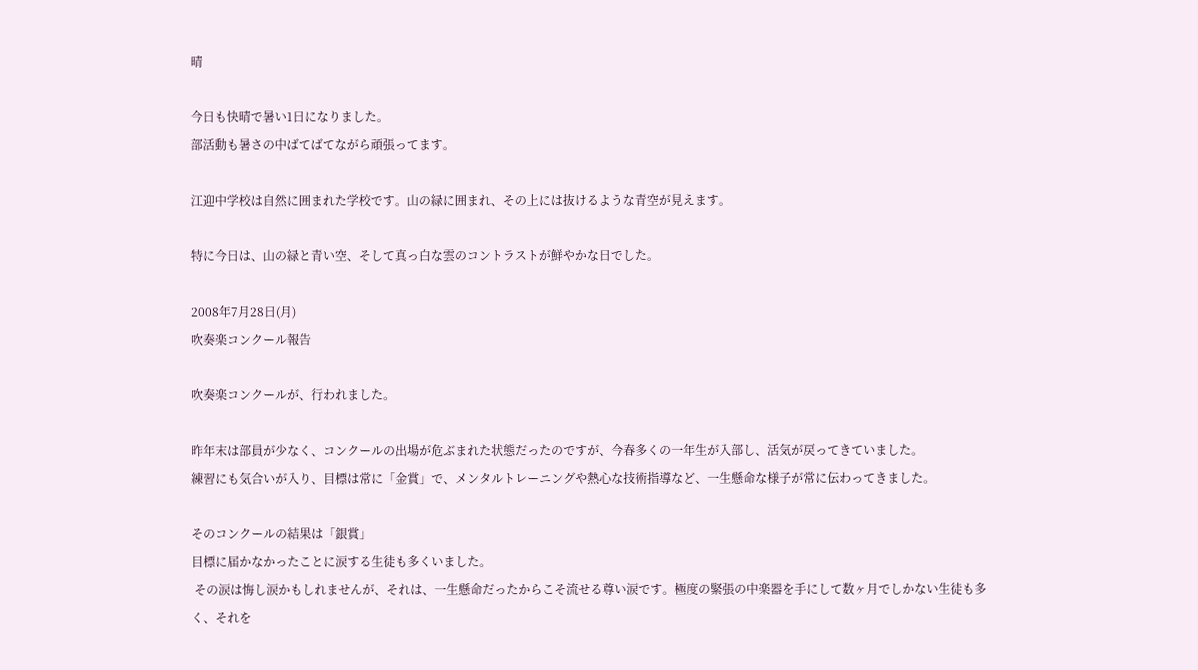晴

今日も快晴で暑い1日になりました。
部活動も暑さの中ばてばてながら頑張ってます。

江迎中学校は自然に囲まれた学校です。山の緑に囲まれ、その上には抜けるような青空が見えます。

特に今日は、山の緑と青い空、そして真っ白な雲のコントラストが鮮やかな日でした。

2008年7月28日(月)
吹奏楽コンクール報告

吹奏楽コンクールが、行われました。

昨年末は部員が少なく、コンクールの出場が危ぶまれた状態だったのですが、今春多くの一年生が入部し、活気が戻ってきていました。
練習にも気合いが入り、目標は常に「金賞」で、メンタルトレーニングや熱心な技術指導など、一生懸命な様子が常に伝わってきました。

そのコンクールの結果は「銀賞」
目標に届かなかったことに涙する生徒も多くいました。
 その涙は悔し涙かもしれませんが、それは、一生懸命だったからこそ流せる尊い涙です。極度の緊張の中楽器を手にして数ヶ月でしかない生徒も多く、それを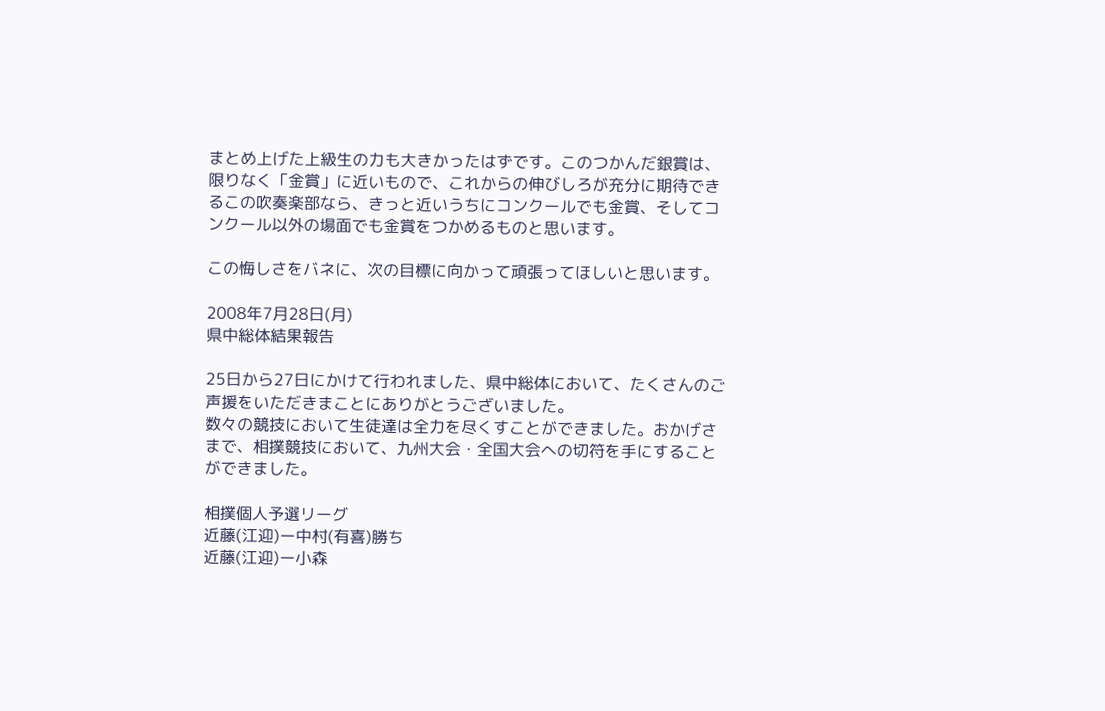まとめ上げた上級生の力も大きかったはずです。このつかんだ銀賞は、限りなく「金賞」に近いもので、これからの伸びしろが充分に期待できるこの吹奏楽部なら、きっと近いうちにコンクールでも金賞、そしてコンクール以外の場面でも金賞をつかめるものと思います。

この悔しさをバネに、次の目標に向かって頑張ってほしいと思います。

2008年7月28日(月)
県中総体結果報告

25日から27日にかけて行われました、県中総体において、たくさんのご声援をいただきまことにありがとうございました。
数々の競技において生徒達は全力を尽くすことができました。おかげさまで、相撲競技において、九州大会・全国大会への切符を手にすることができました。

相撲個人予選リーグ
近藤(江迎)ー中村(有喜)勝ち
近藤(江迎)ー小森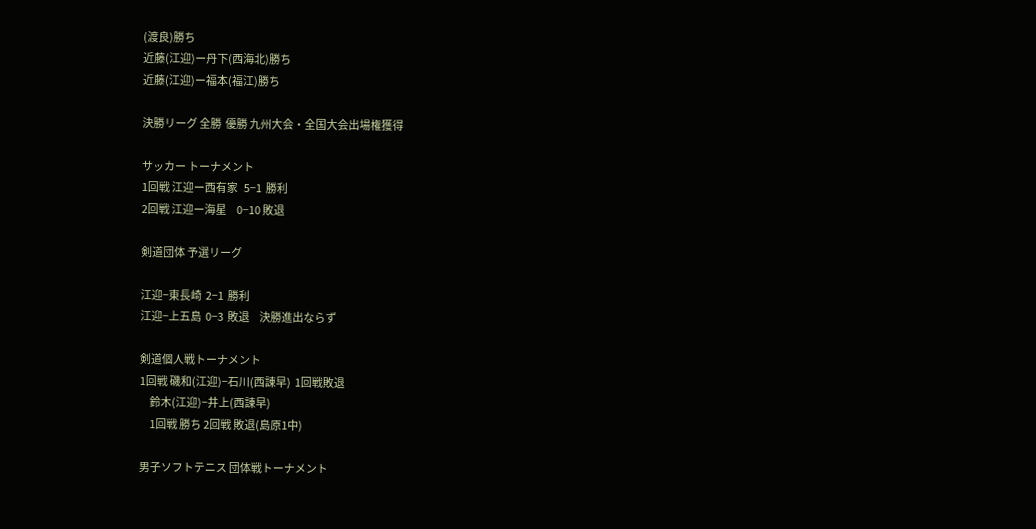(渡良)勝ち
近藤(江迎)ー丹下(西海北)勝ち
近藤(江迎)ー福本(福江)勝ち

決勝リーグ 全勝  優勝 九州大会・全国大会出場権獲得

サッカー トーナメント
1回戦 江迎ー西有家   5−1  勝利
2回戦 江迎ー海星     0−10 敗退

剣道団体 予選リーグ

江迎−東長崎  2−1  勝利
江迎−上五島  0−3  敗退     決勝進出ならず

剣道個人戦トーナメント
1回戦 磯和(江迎)−石川(西諌早)  1回戦敗退
     鈴木(江迎)−井上(西諌早)
     1回戦 勝ち 2回戦 敗退(島原1中)

男子ソフトテニス 団体戦トーナメント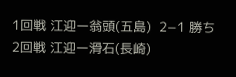1回戦 江迎ー翁頭(五島)  2−1 勝ち
2回戦 江迎ー滑石(長崎)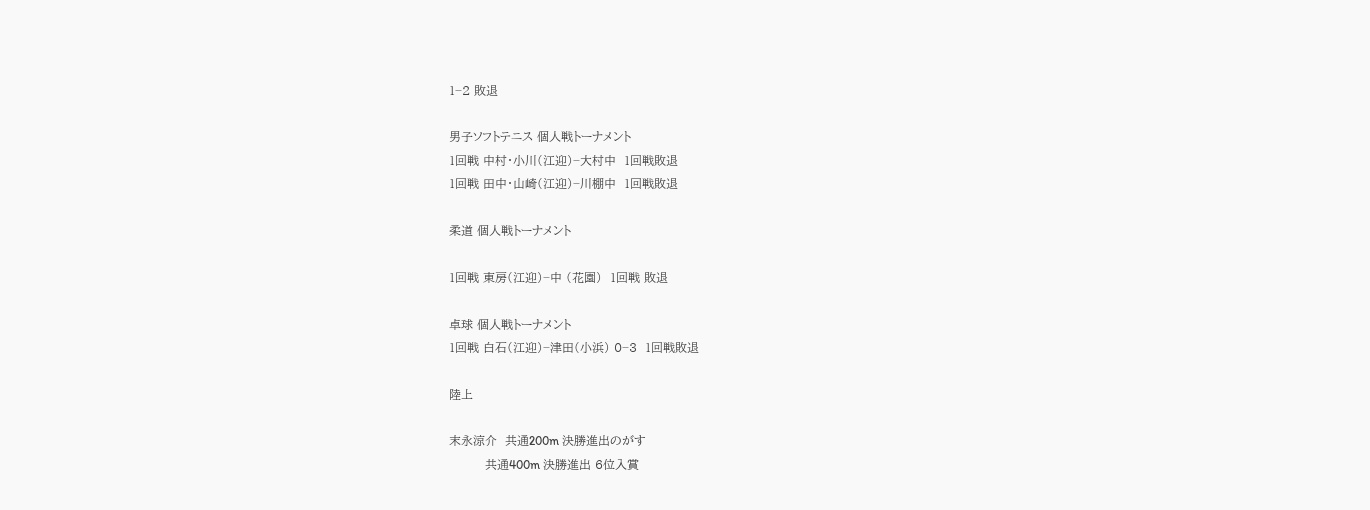1−2 敗退

男子ソフトテニス 個人戦トーナメント
1回戦 中村・小川(江迎)−大村中  1回戦敗退
1回戦 田中・山崎(江迎)−川棚中  1回戦敗退

柔道 個人戦トーナメント

1回戦 東房(江迎)−中 (花園)  1回戦 敗退

卓球 個人戦トーナメント
1回戦 白石(江迎)−津田(小浜) 0−3  1回戦敗退

陸上

末永涼介  共通200m 決勝進出のがす
         共通400m 決勝進出 6位入賞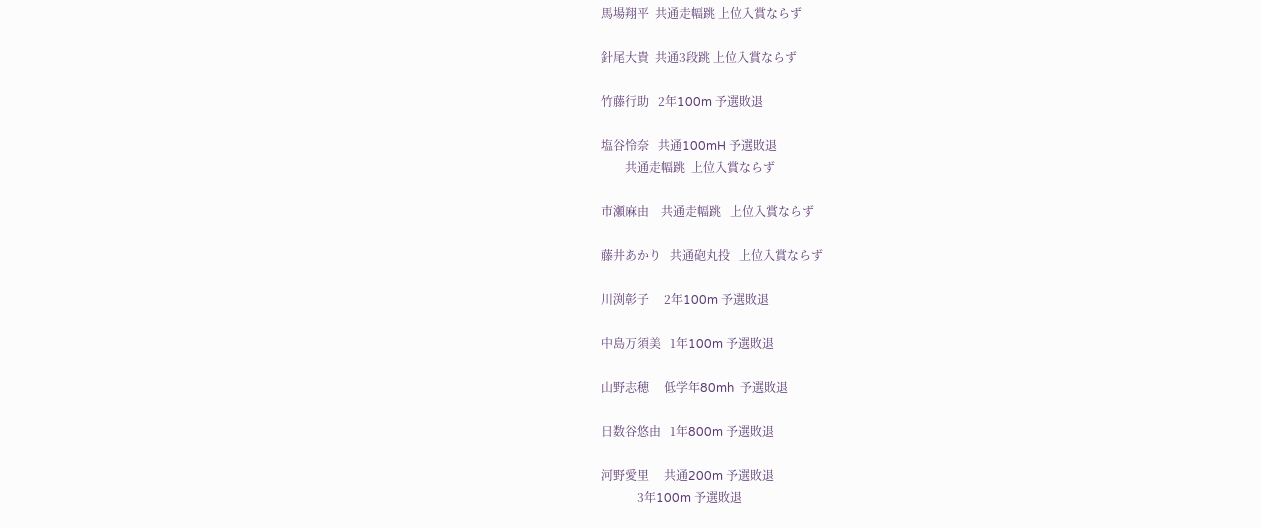馬場翔平  共通走幅跳 上位入賞ならず

針尾大貴  共通3段跳 上位入賞ならず

竹藤行助   2年100m 予選敗退

塩谷怜奈   共通100mH 予選敗退
        共通走幅跳  上位入賞ならず

市瀬麻由    共通走幅跳   上位入賞ならず

藤井あかり   共通砲丸投   上位入賞ならず

川渕彰子     2年100m 予選敗退

中島万須美   1年100m 予選敗退

山野志穂     低学年80mh  予選敗退

日数谷悠由   1年800m 予選敗退

河野愛里     共通200m 予選敗退
            3年100m 予選敗退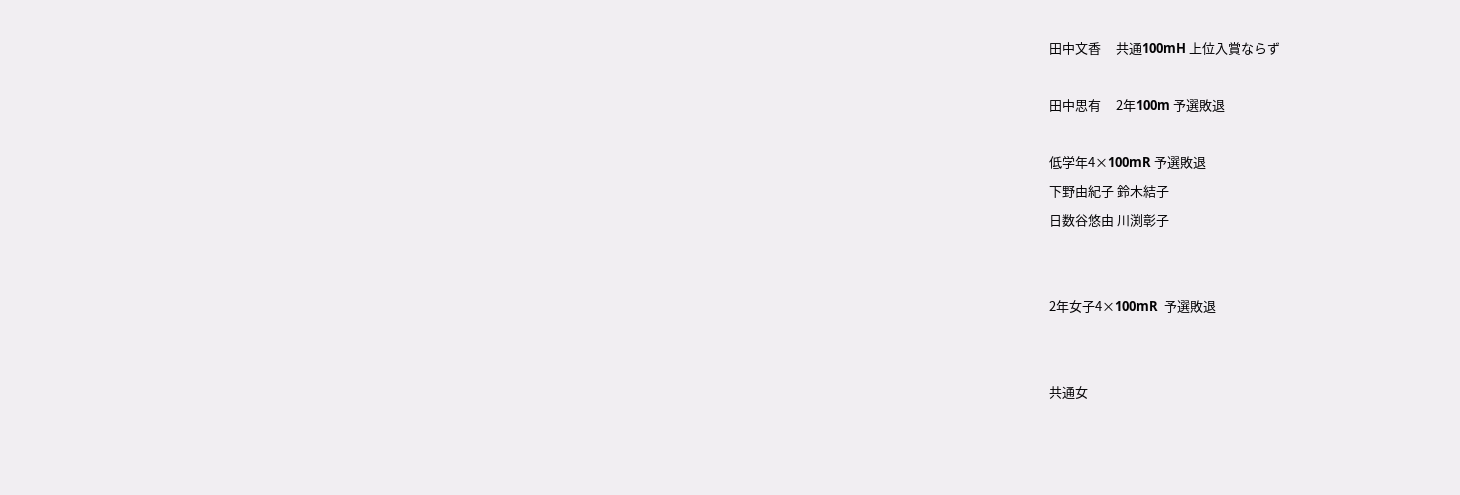田中文香     共通100mH 上位入賞ならず

田中思有     2年100m 予選敗退

低学年4×100mR 予選敗退
下野由紀子 鈴木結子
日数谷悠由 川渕彰子


2年女子4×100mR  予選敗退


共通女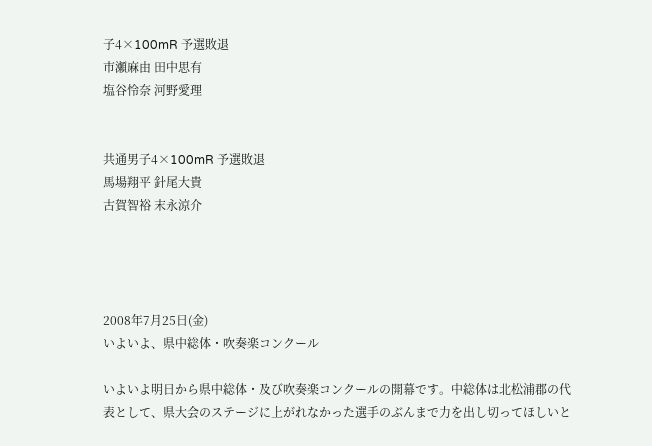子4×100mR 予選敗退
市瀬麻由 田中思有
塩谷怜奈 河野愛理


共通男子4×100mR 予選敗退
馬場翔平 針尾大貴
古賀智裕 末永涼介




2008年7月25日(金)
いよいよ、県中総体・吹奏楽コンクール

いよいよ明日から県中総体・及び吹奏楽コンクールの開幕です。中総体は北松浦郡の代表として、県大会のステージに上がれなかった選手のぶんまで力を出し切ってほしいと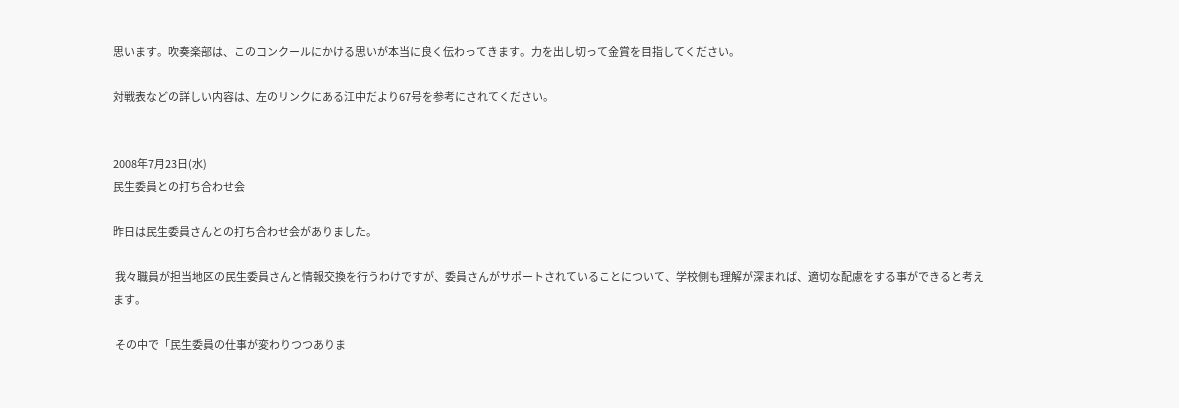思います。吹奏楽部は、このコンクールにかける思いが本当に良く伝わってきます。力を出し切って金賞を目指してください。

対戦表などの詳しい内容は、左のリンクにある江中だより67号を参考にされてください。


2008年7月23日(水)
民生委員との打ち合わせ会

昨日は民生委員さんとの打ち合わせ会がありました。

 我々職員が担当地区の民生委員さんと情報交換を行うわけですが、委員さんがサポートされていることについて、学校側も理解が深まれば、適切な配慮をする事ができると考えます。

 その中で「民生委員の仕事が変わりつつありま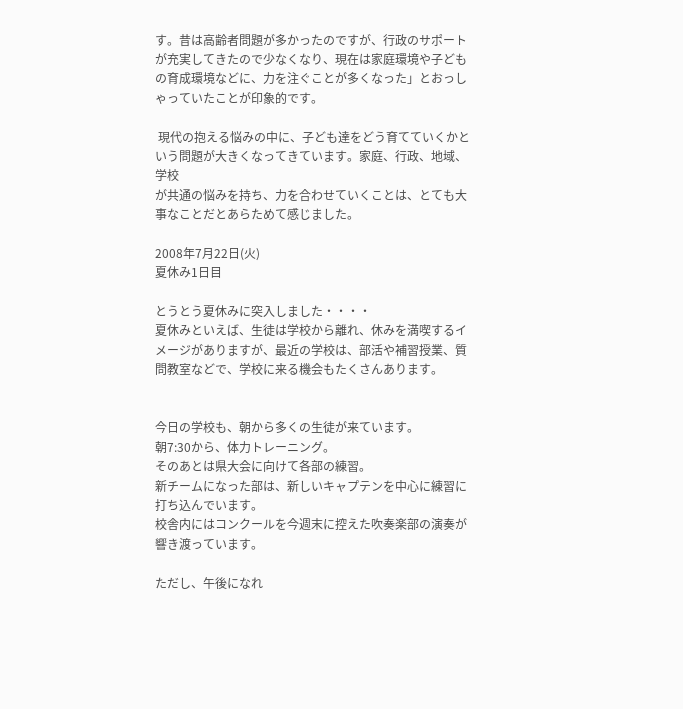す。昔は高齢者問題が多かったのですが、行政のサポートが充実してきたので少なくなり、現在は家庭環境や子どもの育成環境などに、力を注ぐことが多くなった」とおっしゃっていたことが印象的です。

 現代の抱える悩みの中に、子ども達をどう育てていくかという問題が大きくなってきています。家庭、行政、地域、学校
が共通の悩みを持ち、力を合わせていくことは、とても大事なことだとあらためて感じました。

2008年7月22日(火)
夏休み1日目

とうとう夏休みに突入しました・・・・
夏休みといえば、生徒は学校から離れ、休みを満喫するイメージがありますが、最近の学校は、部活や補習授業、質問教室などで、学校に来る機会もたくさんあります。


今日の学校も、朝から多くの生徒が来ています。
朝7:30から、体力トレーニング。
そのあとは県大会に向けて各部の練習。
新チームになった部は、新しいキャプテンを中心に練習に打ち込んでいます。
校舎内にはコンクールを今週末に控えた吹奏楽部の演奏が響き渡っています。

ただし、午後になれ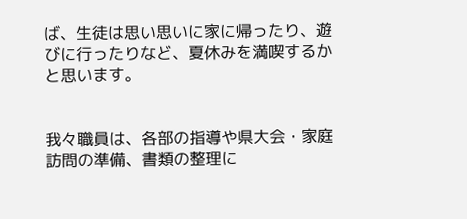ば、生徒は思い思いに家に帰ったり、遊びに行ったりなど、夏休みを満喫するかと思います。


我々職員は、各部の指導や県大会・家庭訪問の準備、書類の整理に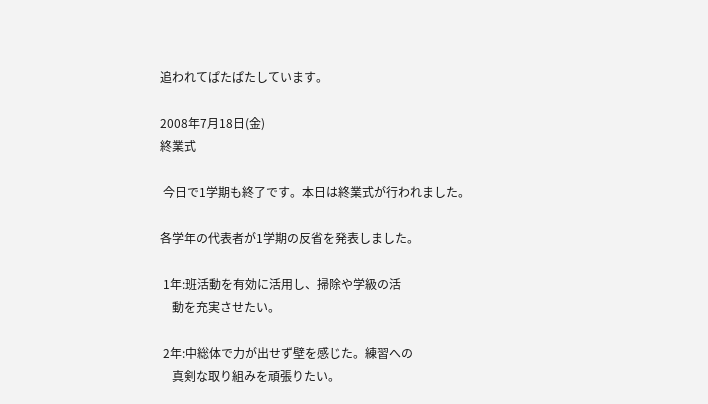追われてぱたぱたしています。

2008年7月18日(金)
終業式

 今日で1学期も終了です。本日は終業式が行われました。

各学年の代表者が1学期の反省を発表しました。

 1年:班活動を有効に活用し、掃除や学級の活
    動を充実させたい。

 2年:中総体で力が出せず壁を感じた。練習への
    真剣な取り組みを頑張りたい。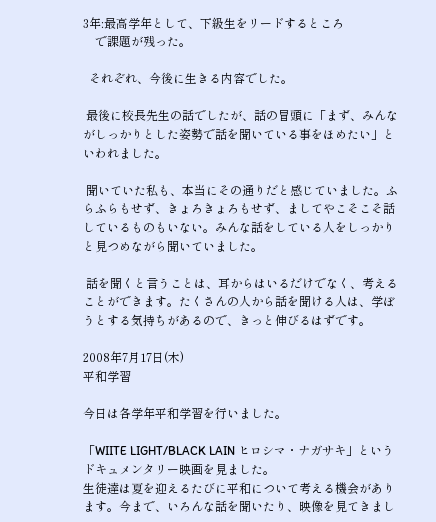3年:最高学年として、下級生をリードするところ
    で課題が残った。

  それぞれ、今後に生きる内容でした。

 最後に校長先生の話でしたが、話の冒頭に「まず、みんながしっかりとした姿勢で話を聞いている事をほめたい」といわれました。

 聞いていた私も、本当にその通りだと感じていました。ふらふらもせず、きょろきょろもせず、ましてやこそこそ話しているものもいない。みんな話をしている人をしっかりと見つめながら聞いていました。

 話を聞くと言うことは、耳からはいるだけでなく、考えることができます。たくさんの人から話を聞ける人は、学ぼうとする気持ちがあるので、きっと伸びるはずです。

2008年7月17日(木)
平和学習

今日は各学年平和学習を行いました。

「WIITE LIGHT/BLACK LAIN ヒロシマ・ナガサキ」というドキュメンタリー映画を見ました。
生徒達は夏を迎えるたびに平和について考える機会があります。今まで、いろんな話を聞いたり、映像を見てきまし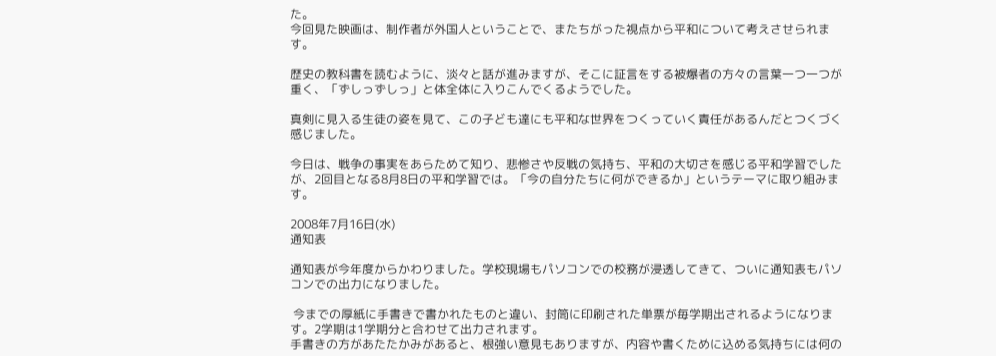た。
今回見た映画は、制作者が外国人ということで、またちがった視点から平和について考えさせられます。

歴史の教科書を読むように、淡々と話が進みますが、そこに証言をする被爆者の方々の言葉一つ一つが重く、「ずしっずしっ」と体全体に入りこんでくるようでした。

真剣に見入る生徒の姿を見て、この子ども達にも平和な世界をつくっていく責任があるんだとつくづく感じました。

今日は、戦争の事実をあらためて知り、悲惨さや反戦の気持ち、平和の大切さを感じる平和学習でしたが、2回目となる8月8日の平和学習では。「今の自分たちに何ができるか」というテーマに取り組みます。

2008年7月16日(水)
通知表

通知表が今年度からかわりました。学校現場もパソコンでの校務が浸透してきて、ついに通知表もパソコンでの出力になりました。

 今までの厚紙に手書きで書かれたものと違い、封筒に印刷された単票が毎学期出されるようになります。2学期は1学期分と合わせて出力されます。
手書きの方があたたかみがあると、根強い意見もありますが、内容や書くために込める気持ちには何の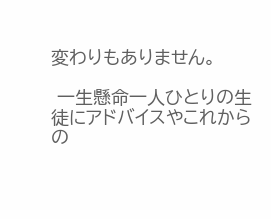変わりもありません。

 一生懸命一人ひとりの生徒にアドバイスやこれからの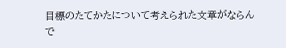目標のたてかたについて考えられた文章がならんで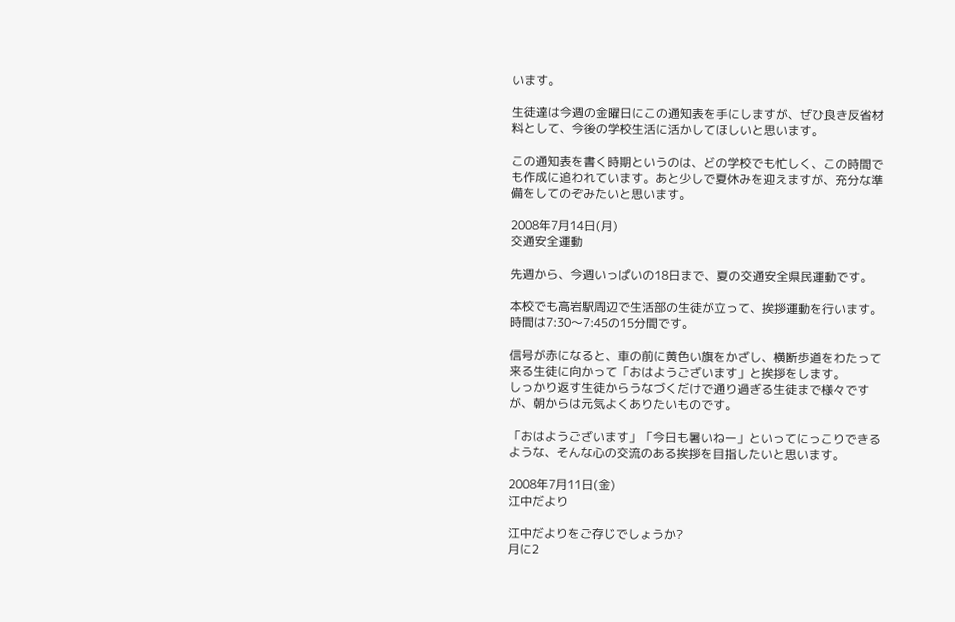います。

生徒達は今週の金曜日にこの通知表を手にしますが、ぜひ良き反省材料として、今後の学校生活に活かしてほしいと思います。

この通知表を書く時期というのは、どの学校でも忙しく、この時間でも作成に追われています。あと少しで夏休みを迎えますが、充分な準備をしてのぞみたいと思います。

2008年7月14日(月)
交通安全運動

先週から、今週いっぱいの18日まで、夏の交通安全県民運動です。

本校でも高岩駅周辺で生活部の生徒が立って、挨拶運動を行います。
時間は7:30〜7:45の15分間です。

信号が赤になると、車の前に黄色い旗をかざし、横断歩道をわたって来る生徒に向かって「おはようございます」と挨拶をします。
しっかり返す生徒からうなづくだけで通り過ぎる生徒まで様々ですが、朝からは元気よくありたいものです。

「おはようございます」「今日も暑いねー」といってにっこりできるような、そんな心の交流のある挨拶を目指したいと思います。

2008年7月11日(金)
江中だより

江中だよりをご存じでしょうか?
月に2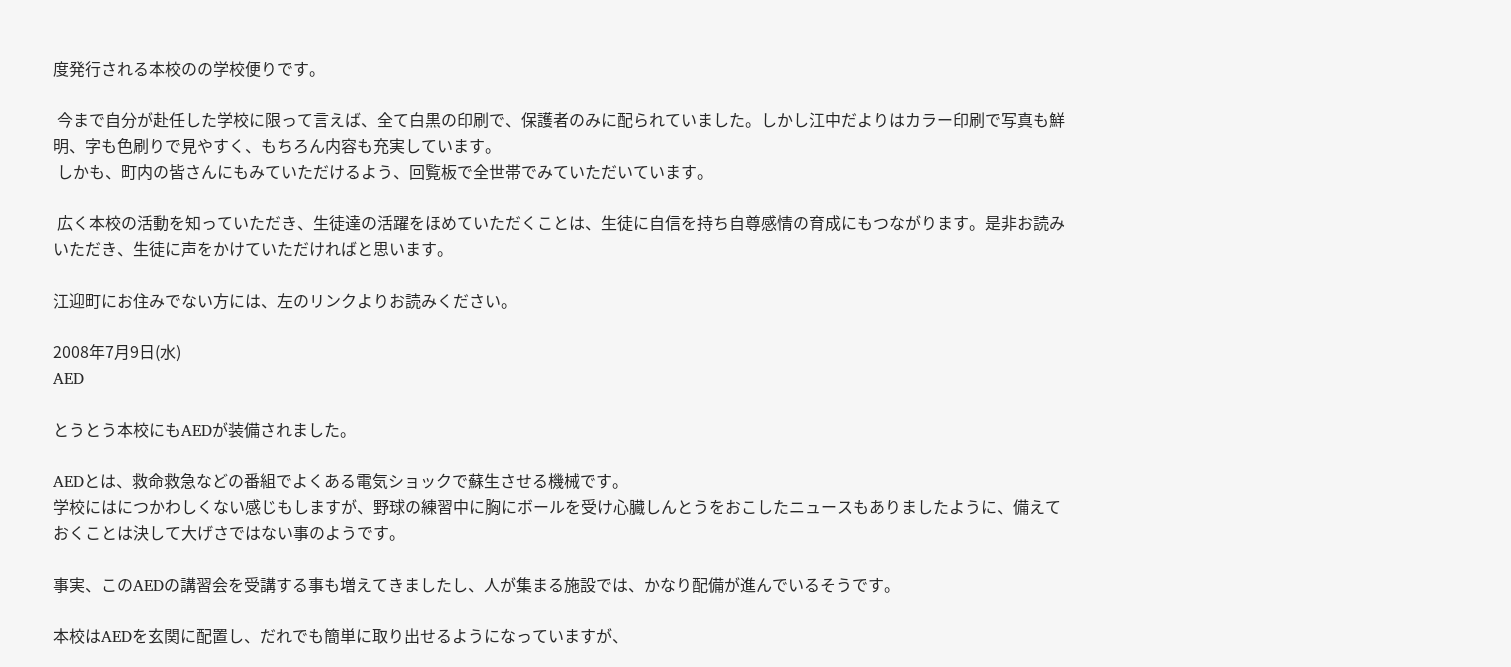度発行される本校のの学校便りです。

 今まで自分が赴任した学校に限って言えば、全て白黒の印刷で、保護者のみに配られていました。しかし江中だよりはカラー印刷で写真も鮮明、字も色刷りで見やすく、もちろん内容も充実しています。
 しかも、町内の皆さんにもみていただけるよう、回覧板で全世帯でみていただいています。

 広く本校の活動を知っていただき、生徒達の活躍をほめていただくことは、生徒に自信を持ち自尊感情の育成にもつながります。是非お読みいただき、生徒に声をかけていただければと思います。

江迎町にお住みでない方には、左のリンクよりお読みください。

2008年7月9日(水)
AED

とうとう本校にもAEDが装備されました。

AEDとは、救命救急などの番組でよくある電気ショックで蘇生させる機械です。
学校にはにつかわしくない感じもしますが、野球の練習中に胸にボールを受け心臓しんとうをおこしたニュースもありましたように、備えておくことは決して大げさではない事のようです。

事実、このAEDの講習会を受講する事も増えてきましたし、人が集まる施設では、かなり配備が進んでいるそうです。

本校はAEDを玄関に配置し、だれでも簡単に取り出せるようになっていますが、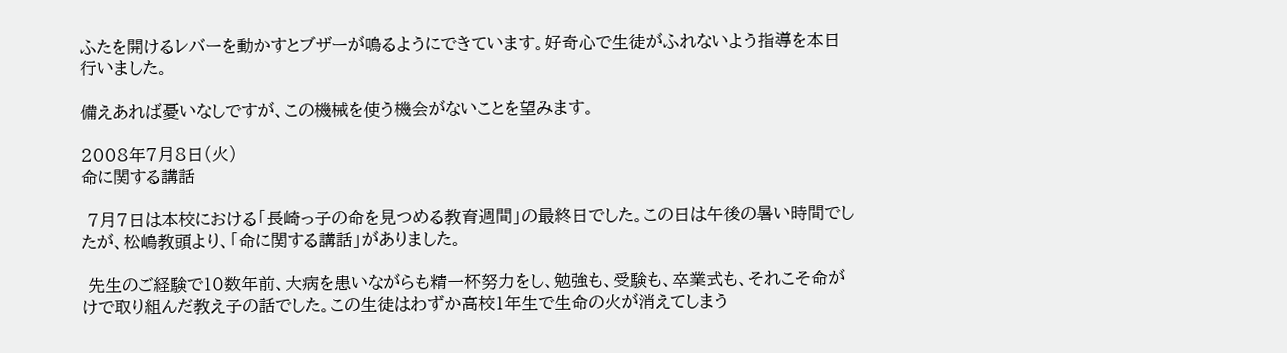ふたを開けるレバーを動かすとブザーが鳴るようにできています。好奇心で生徒がふれないよう指導を本日行いました。

備えあれば憂いなしですが、この機械を使う機会がないことを望みます。

2008年7月8日(火)
命に関する講話

 7月7日は本校における「長崎っ子の命を見つめる教育週間」の最終日でした。この日は午後の暑い時間でしたが、松嶋教頭より、「命に関する講話」がありました。

 先生のご経験で10数年前、大病を患いながらも精一杯努力をし、勉強も、受験も、卒業式も、それこそ命がけで取り組んだ教え子の話でした。この生徒はわずか高校1年生で生命の火が消えてしまう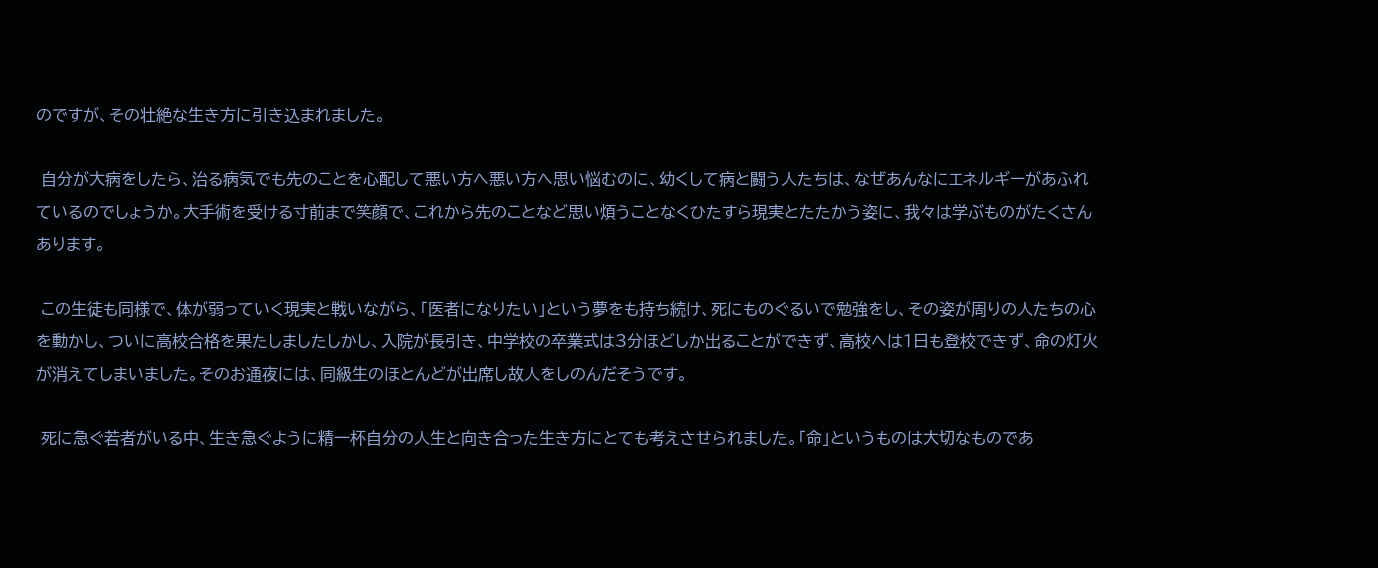のですが、その壮絶な生き方に引き込まれました。

 自分が大病をしたら、治る病気でも先のことを心配して悪い方へ悪い方へ思い悩むのに、幼くして病と闘う人たちは、なぜあんなにエネルギーがあふれているのでしょうか。大手術を受ける寸前まで笑顔で、これから先のことなど思い煩うことなくひたすら現実とたたかう姿に、我々は学ぶものがたくさんあります。

 この生徒も同様で、体が弱っていく現実と戦いながら、「医者になりたい」という夢をも持ち続け、死にものぐるいで勉強をし、その姿が周りの人たちの心を動かし、ついに高校合格を果たしましたしかし、入院が長引き、中学校の卒業式は3分ほどしか出ることができず、高校へは1日も登校できず、命の灯火が消えてしまいました。そのお通夜には、同級生のほとんどが出席し故人をしのんだそうです。

 死に急ぐ若者がいる中、生き急ぐように精一杯自分の人生と向き合った生き方にとても考えさせられました。「命」というものは大切なものであ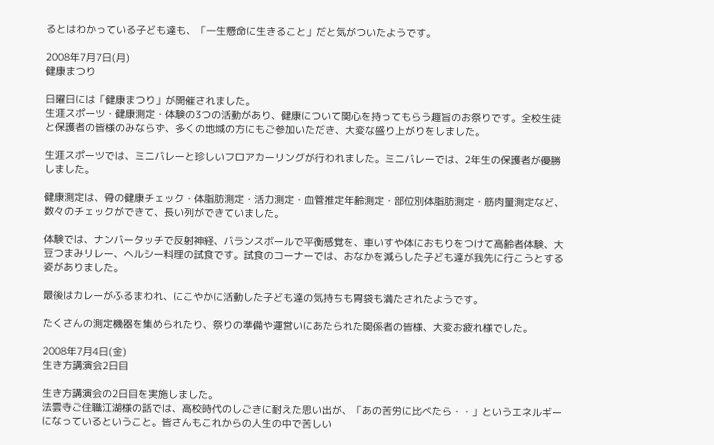るとはわかっている子ども達も、「一生懸命に生きること」だと気がついたようです。

2008年7月7日(月)
健康まつり

日曜日には「健康まつり」が開催されました。
生涯スポーツ・健康測定・体験の3つの活動があり、健康について関心を持ってもらう趣旨のお祭りです。全校生徒と保護者の皆様のみならず、多くの地域の方にもご参加いただき、大変な盛り上がりをしました。

生涯スポーツでは、ミニバレーと珍しいフロアカーリングが行われました。ミニバレーでは、2年生の保護者が優勝しました。

健康測定は、骨の健康チェック・体脂肪測定・活力測定・血管推定年齢測定・部位別体脂肪測定・筋肉量測定など、数々のチェックができて、長い列ができていました。

体験では、ナンバータッチで反射神経、バランスボールで平衡感覚を、車いすや体におもりをつけて高齢者体験、大豆つまみリレー、ヘルシー料理の試食です。試食のコーナーでは、おなかを減らした子ども達が我先に行こうとする姿がありました。

最後はカレーがふるまわれ、にこやかに活動した子ども達の気持ちも胃袋も満たされたようです。

たくさんの測定機器を集められたり、祭りの準備や運営いにあたられた関係者の皆様、大変お疲れ様でした。

2008年7月4日(金)
生き方講演会2日目

生き方講演会の2日目を実施しました。
法雲寺ご住職江湖様の話では、高校時代のしごきに耐えた思い出が、「あの苦労に比べたら・・」というエネルギーになっているということ。皆さんもこれからの人生の中で苦しい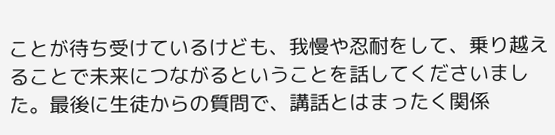ことが待ち受けているけども、我慢や忍耐をして、乗り越えることで未来につながるということを話してくださいました。最後に生徒からの質問で、講話とはまったく関係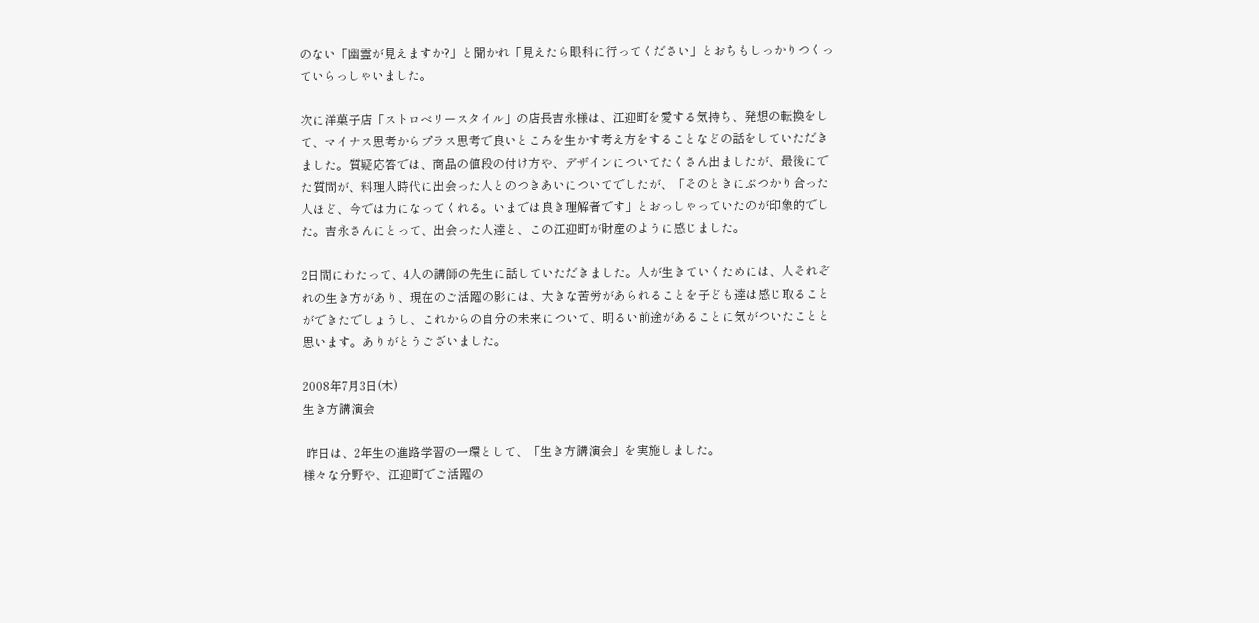のない「幽霊が見えますか?」と聞かれ「見えたら眼科に行ってください」とおちもしっかりつくっていらっしゃいました。

次に洋菓子店「ストロベリースタイル」の店長吉永様は、江迎町を愛する気持ち、発想の転換をして、マイナス思考からプラス思考で良いところを生かす考え方をすることなどの話をしていただきました。質疑応答では、商品の値段の付け方や、デザインについてたくさん出ましたが、最後にでた質問が、料理人時代に出会った人とのつきあいについてでしたが、「そのときにぶつかり合った人ほど、今では力になってくれる。いまでは良き理解者です」とおっしゃっていたのが印象的でした。吉永さんにとって、出会った人達と、この江迎町が財産のように感じました。

2日間にわたって、4人の講師の先生に話していただきました。人が生きていくためには、人それぞれの生き方があり、現在のご活躍の影には、大きな苦労があられることを子ども達は感じ取ることができたでしょうし、これからの自分の未来について、明るい前途があることに気がついたことと思います。ありがとうございました。

2008年7月3日(木)
生き方講演会

 昨日は、2年生の進路学習の一環として、「生き方講演会」を実施しました。
様々な分野や、江迎町でご活躍の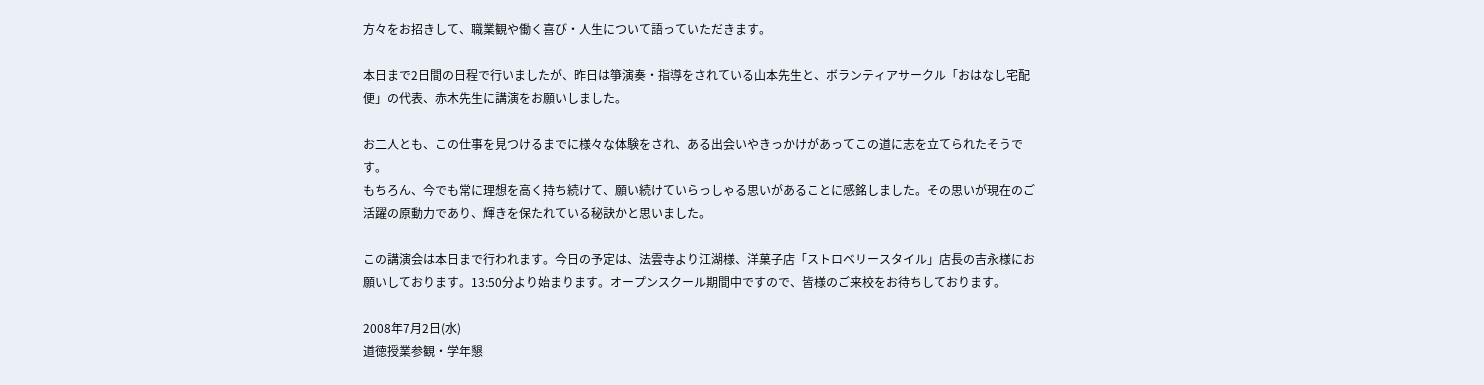方々をお招きして、職業観や働く喜び・人生について語っていただきます。

本日まで2日間の日程で行いましたが、昨日は箏演奏・指導をされている山本先生と、ボランティアサークル「おはなし宅配便」の代表、赤木先生に講演をお願いしました。

お二人とも、この仕事を見つけるまでに様々な体験をされ、ある出会いやきっかけがあってこの道に志を立てられたそうです。
もちろん、今でも常に理想を高く持ち続けて、願い続けていらっしゃる思いがあることに感銘しました。その思いが現在のご活躍の原動力であり、輝きを保たれている秘訣かと思いました。

この講演会は本日まで行われます。今日の予定は、法雲寺より江湖様、洋菓子店「ストロベリースタイル」店長の吉永様にお願いしております。13:50分より始まります。オープンスクール期間中ですので、皆様のご来校をお待ちしております。

2008年7月2日(水)
道徳授業参観・学年懇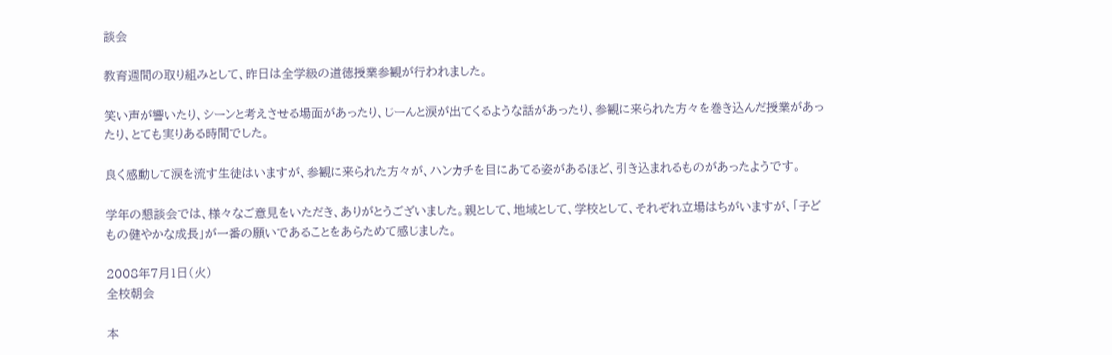談会

教育週間の取り組みとして、昨日は全学級の道徳授業参観が行われました。

笑い声が響いたり、シーンと考えさせる場面があったり、じーんと涙が出てくるような話があったり、参観に来られた方々を巻き込んだ授業があったり、とても実りある時間でした。

良く感動して涙を流す生徒はいますが、参観に来られた方々が、ハンカチを目にあてる姿があるほど、引き込まれるものがあったようです。

学年の懇談会では、様々なご意見をいただき、ありがとうございました。親として、地域として、学校として、それぞれ立場はちがいますが、「子どもの健やかな成長」が一番の願いであることをあらためて感じました。

2008年7月1日(火)
全校朝会

本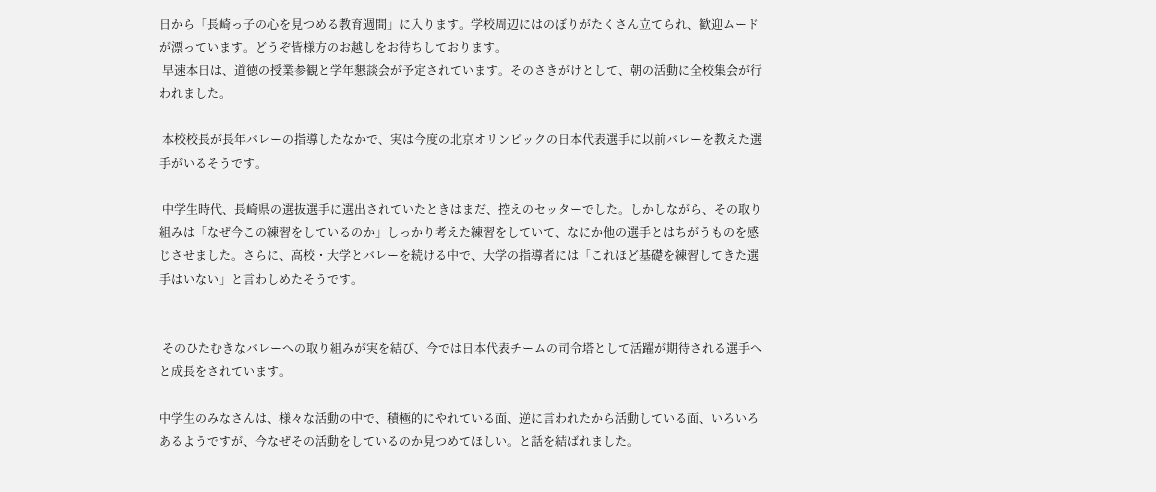日から「長崎っ子の心を見つめる教育週間」に入ります。学校周辺にはのぼりがたくさん立てられ、歓迎ムードが漂っています。どうぞ皆様方のお越しをお待ちしております。
 早速本日は、道徳の授業参観と学年懇談会が予定されています。そのさきがけとして、朝の活動に全校集会が行われました。

 本校校長が長年バレーの指導したなかで、実は今度の北京オリンピックの日本代表選手に以前バレーを教えた選手がいるそうです。

 中学生時代、長崎県の選抜選手に選出されていたときはまだ、控えのセッターでした。しかしながら、その取り組みは「なぜ今この練習をしているのか」しっかり考えた練習をしていて、なにか他の選手とはちがうものを感じさせました。さらに、高校・大学とバレーを続ける中で、大学の指導者には「これほど基礎を練習してきた選手はいない」と言わしめたそうです。


 そのひたむきなバレーへの取り組みが実を結び、今では日本代表チームの司令塔として活躍が期待される選手へと成長をされています。

中学生のみなさんは、様々な活動の中で、積極的にやれている面、逆に言われたから活動している面、いろいろあるようですが、今なぜその活動をしているのか見つめてほしい。と話を結ばれました。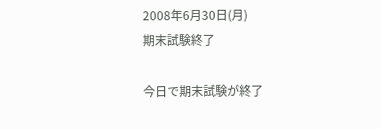2008年6月30日(月)
期末試験終了

今日で期末試験が終了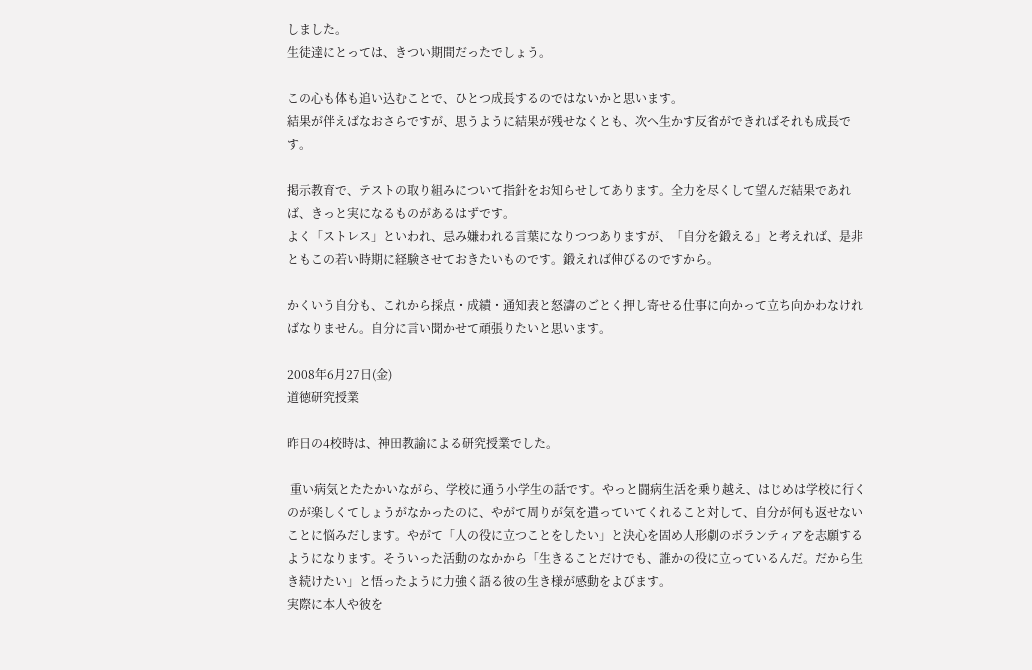しました。
生徒達にとっては、きつい期間だったでしょう。

この心も体も追い込むことで、ひとつ成長するのではないかと思います。
結果が伴えばなおさらですが、思うように結果が残せなくとも、次へ生かす反省ができればそれも成長です。

掲示教育で、テストの取り組みについて指針をお知らせしてあります。全力を尽くして望んだ結果であれば、きっと実になるものがあるはずです。
よく「ストレス」といわれ、忌み嫌われる言葉になりつつありますが、「自分を鍛える」と考えれば、是非ともこの若い時期に経験させておきたいものです。鍛えれば伸びるのですから。

かくいう自分も、これから採点・成績・通知表と怒濤のごとく押し寄せる仕事に向かって立ち向かわなければなりません。自分に言い聞かせて頑張りたいと思います。

2008年6月27日(金)
道徳研究授業

昨日の4校時は、神田教諭による研究授業でした。

 重い病気とたたかいながら、学校に通う小学生の話です。やっと闘病生活を乗り越え、はじめは学校に行くのが楽しくてしょうがなかったのに、やがて周りが気を遣っていてくれること対して、自分が何も返せないことに悩みだします。やがて「人の役に立つことをしたい」と決心を固め人形劇のボランティアを志願するようになります。そういった活動のなかから「生きることだけでも、誰かの役に立っているんだ。だから生き続けたい」と悟ったように力強く語る彼の生き様が感動をよびます。
実際に本人や彼を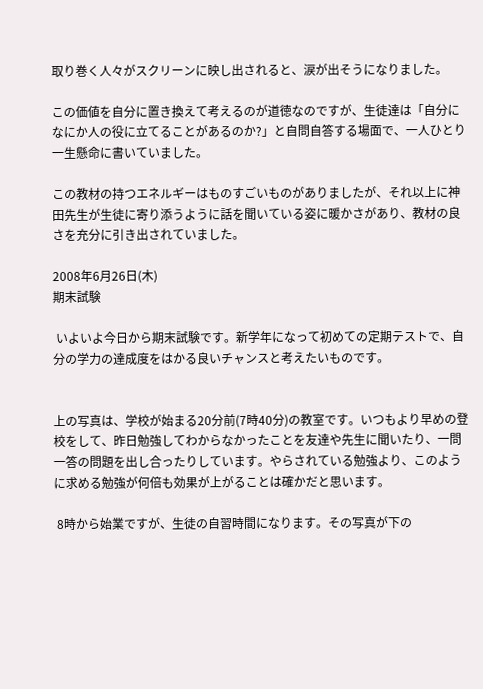取り巻く人々がスクリーンに映し出されると、涙が出そうになりました。

この価値を自分に置き換えて考えるのが道徳なのですが、生徒達は「自分になにか人の役に立てることがあるのか?」と自問自答する場面で、一人ひとり一生懸命に書いていました。

この教材の持つエネルギーはものすごいものがありましたが、それ以上に神田先生が生徒に寄り添うように話を聞いている姿に暖かさがあり、教材の良さを充分に引き出されていました。

2008年6月26日(木)
期末試験

 いよいよ今日から期末試験です。新学年になって初めての定期テストで、自分の学力の達成度をはかる良いチャンスと考えたいものです。


上の写真は、学校が始まる20分前(7時40分)の教室です。いつもより早めの登校をして、昨日勉強してわからなかったことを友達や先生に聞いたり、一問一答の問題を出し合ったりしています。やらされている勉強より、このように求める勉強が何倍も効果が上がることは確かだと思います。

 8時から始業ですが、生徒の自習時間になります。その写真が下の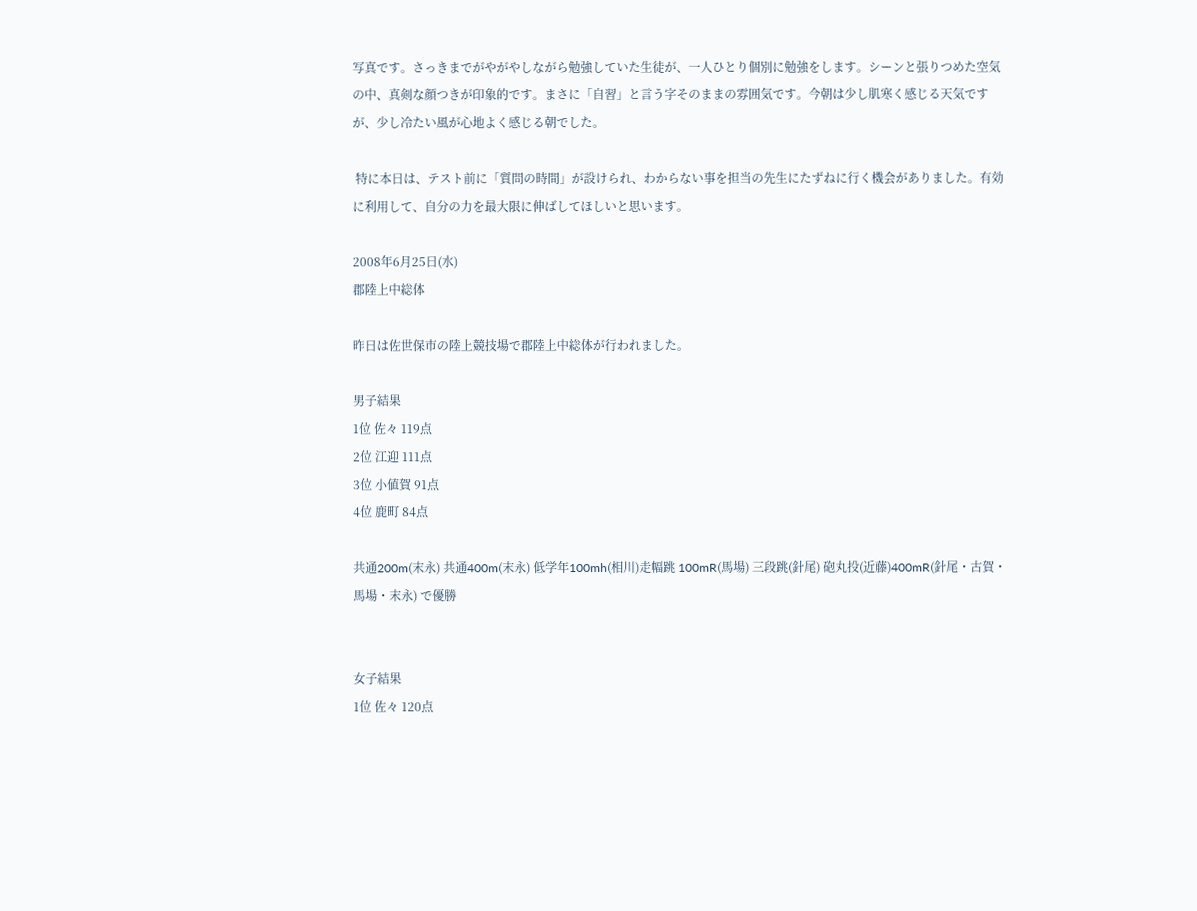写真です。さっきまでがやがやしながら勉強していた生徒が、一人ひとり個別に勉強をします。シーンと張りつめた空気の中、真剣な顔つきが印象的です。まさに「自習」と言う字そのままの雰囲気です。今朝は少し肌寒く感じる天気ですが、少し冷たい風が心地よく感じる朝でした。

 特に本日は、テスト前に「質問の時間」が設けられ、わからない事を担当の先生にたずねに行く機会がありました。有効に利用して、自分の力を最大限に伸ばしてほしいと思います。

2008年6月25日(水)
郡陸上中総体

昨日は佐世保市の陸上競技場で郡陸上中総体が行われました。

男子結果
1位 佐々 119点
2位 江迎 111点
3位 小値賀 91点
4位 鹿町 84点

共通200m(末永) 共通400m(末永) 低学年100mh(相川)走幅跳 100mR(馬場) 三段跳(針尾) 砲丸投(近藤)400mR(針尾・古賀・馬場・末永) で優勝


女子結果
1位 佐々 120点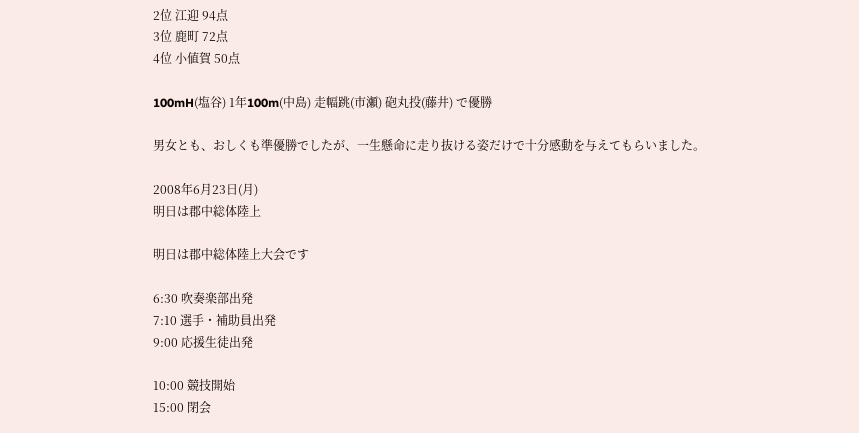2位 江迎 94点
3位 鹿町 72点
4位 小値賀 50点

100mH(塩谷) 1年100m(中島) 走幅跳(市瀬) 砲丸投(藤井) で優勝

男女とも、おしくも準優勝でしたが、一生懸命に走り抜ける姿だけで十分感動を与えてもらいました。

2008年6月23日(月)
明日は郡中総体陸上

明日は郡中総体陸上大会です

6:30 吹奏楽部出発
7:10 選手・補助員出発
9:00 応援生徒出発

10:00 競技開始
15:00 閉会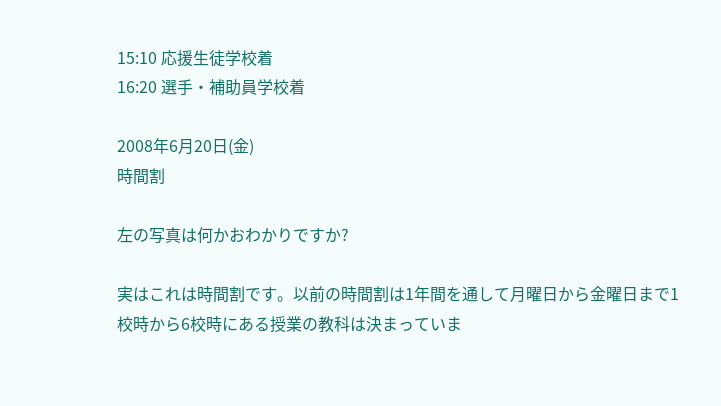15:10 応援生徒学校着
16:20 選手・補助員学校着

2008年6月20日(金)
時間割

左の写真は何かおわかりですか?

実はこれは時間割です。以前の時間割は1年間を通して月曜日から金曜日まで1校時から6校時にある授業の教科は決まっていま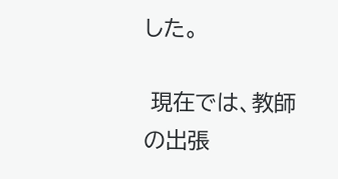した。

 現在では、教師の出張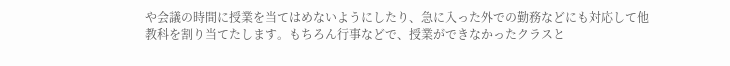や会議の時間に授業を当てはめないようにしたり、急に入った外での勤務などにも対応して他教科を割り当てたします。もちろん行事などで、授業ができなかったクラスと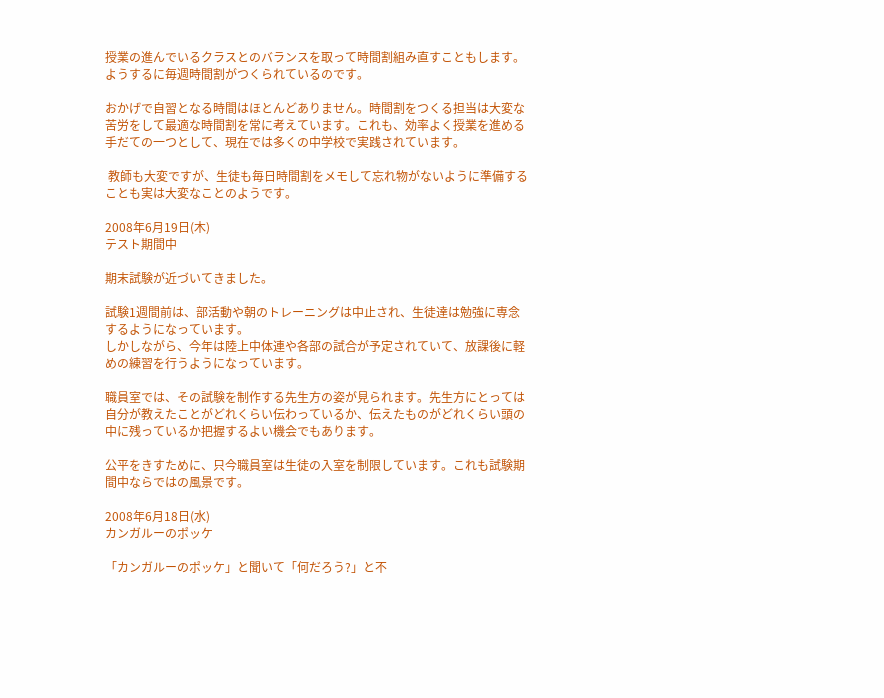授業の進んでいるクラスとのバランスを取って時間割組み直すこともします。ようするに毎週時間割がつくられているのです。

おかげで自習となる時間はほとんどありません。時間割をつくる担当は大変な苦労をして最適な時間割を常に考えています。これも、効率よく授業を進める手だての一つとして、現在では多くの中学校で実践されています。

 教師も大変ですが、生徒も毎日時間割をメモして忘れ物がないように準備することも実は大変なことのようです。

2008年6月19日(木)
テスト期間中

期末試験が近づいてきました。

試験1週間前は、部活動や朝のトレーニングは中止され、生徒達は勉強に専念するようになっています。
しかしながら、今年は陸上中体連や各部の試合が予定されていて、放課後に軽めの練習を行うようになっています。

職員室では、その試験を制作する先生方の姿が見られます。先生方にとっては自分が教えたことがどれくらい伝わっているか、伝えたものがどれくらい頭の中に残っているか把握するよい機会でもあります。

公平をきすために、只今職員室は生徒の入室を制限しています。これも試験期間中ならではの風景です。

2008年6月18日(水)
カンガルーのポッケ

「カンガルーのポッケ」と聞いて「何だろう?」と不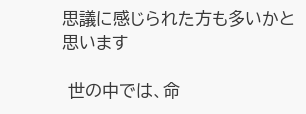思議に感じられた方も多いかと思います

 世の中では、命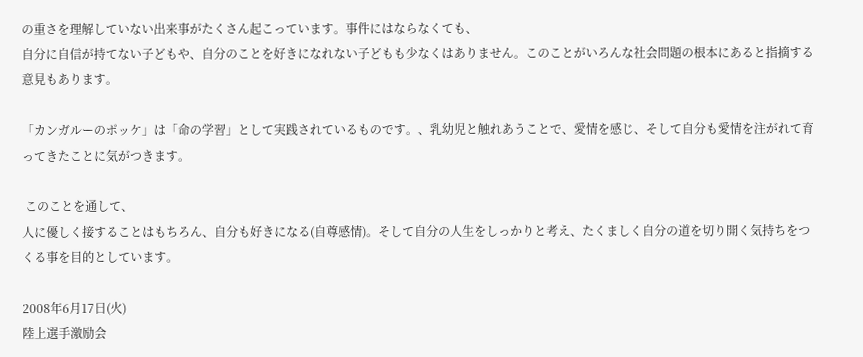の重さを理解していない出来事がたくさん起こっています。事件にはならなくても、
自分に自信が持てない子どもや、自分のことを好きになれない子どもも少なくはありません。このことがいろんな社会問題の根本にあると指摘する意見もあります。

「カンガルーのポッケ」は「命の学習」として実践されているものです。、乳幼児と触れあうことで、愛情を感じ、そして自分も愛情を注がれて育ってきたことに気がつきます。

 このことを通して、
人に優しく接することはもちろん、自分も好きになる(自尊感情)。そして自分の人生をしっかりと考え、たくましく自分の道を切り開く気持ちをつくる事を目的としています。

2008年6月17日(火)
陸上選手激励会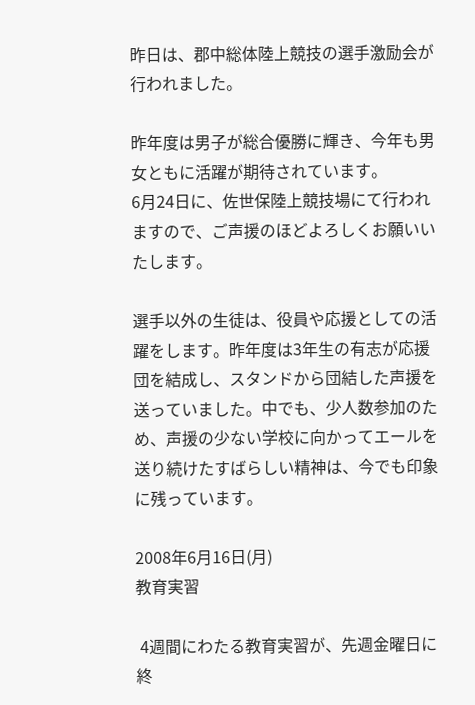昨日は、郡中総体陸上競技の選手激励会が行われました。

昨年度は男子が総合優勝に輝き、今年も男女ともに活躍が期待されています。
6月24日に、佐世保陸上競技場にて行われますので、ご声援のほどよろしくお願いいたします。

選手以外の生徒は、役員や応援としての活躍をします。昨年度は3年生の有志が応援団を結成し、スタンドから団結した声援を送っていました。中でも、少人数参加のため、声援の少ない学校に向かってエールを送り続けたすばらしい精神は、今でも印象に残っています。

2008年6月16日(月)
教育実習

 4週間にわたる教育実習が、先週金曜日に終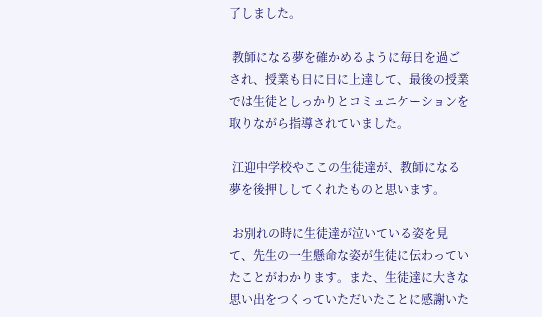了しました。

 教師になる夢を確かめるように毎日を過ごされ、授業も日に日に上達して、最後の授業では生徒としっかりとコミュニケーションを取りながら指導されていました。

 江迎中学校やここの生徒達が、教師になる夢を後押ししてくれたものと思います。

 お別れの時に生徒達が泣いている姿を見て、先生の一生懸命な姿が生徒に伝わっていたことがわかります。また、生徒達に大きな思い出をつくっていただいたことに感謝いた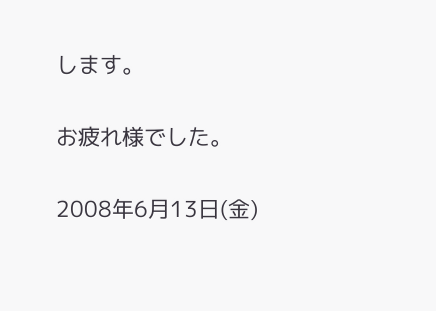します。

お疲れ様でした。

2008年6月13日(金)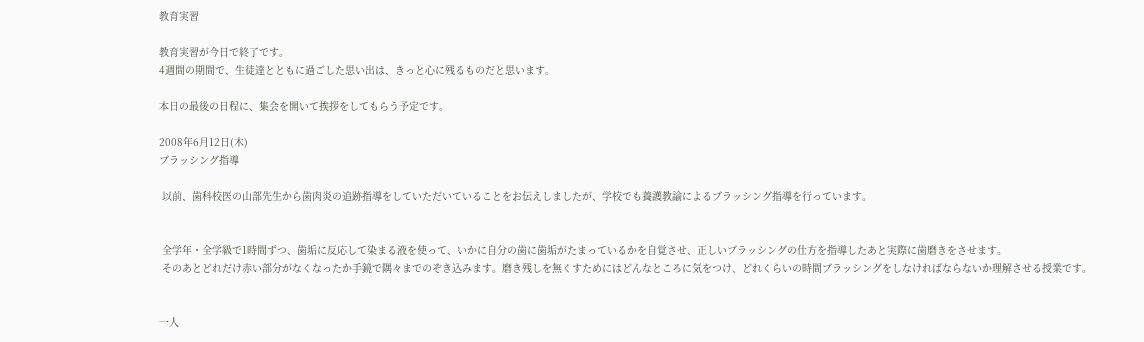教育実習

教育実習が今日で終了です。
4週間の期間で、生徒達とともに過ごした思い出は、きっと心に残るものだと思います。

本日の最後の日程に、集会を開いて挨拶をしてもらう予定です。

2008年6月12日(木)
ブラッシング指導

 以前、歯科校医の山部先生から歯肉炎の追跡指導をしていただいていることをお伝えしましたが、学校でも養護教諭によるブラッシング指導を行っています。


 全学年・全学級で1時間ずつ、歯垢に反応して染まる液を使って、いかに自分の歯に歯垢がたまっているかを自覚させ、正しいブラッシングの仕方を指導したあと実際に歯磨きをさせます。
 そのあとどれだけ赤い部分がなくなったか手鏡で隅々までのぞき込みます。磨き残しを無くすためにはどんなところに気をつけ、どれくらいの時間ブラッシングをしなければならないか理解させる授業です。


一人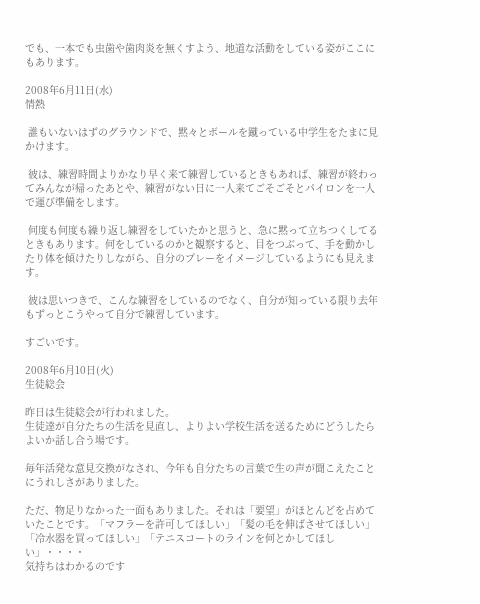でも、一本でも虫歯や歯肉炎を無くすよう、地道な活動をしている姿がここにもあります。

2008年6月11日(水)
情熱

 誰もいないはずのグラウンドで、黙々とボールを蹴っている中学生をたまに見かけます。

 彼は、練習時間よりかなり早く来て練習しているときもあれば、練習が終わってみんなが帰ったあとや、練習がない日に一人来てごそごそとパイロンを一人で運び準備をします。

 何度も何度も繰り返し練習をしていたかと思うと、急に黙って立ちつくしてるときもあります。何をしているのかと観察すると、目をつぶって、手を動かしたり体を傾けたりしながら、自分のプレーをイメージしているようにも見えます。

 彼は思いつきで、こんな練習をしているのでなく、自分が知っている限り去年もずっとこうやって自分で練習しています。

すごいです。

2008年6月10日(火)
生徒総会

昨日は生徒総会が行われました。
生徒達が自分たちの生活を見直し、よりよい学校生活を送るためにどうしたらよいか話し合う場です。

毎年活発な意見交換がなされ、今年も自分たちの言葉で生の声が聞こえたことにうれしさがありました。

ただ、物足りなかった一面もありました。それは「要望」がほとんどを占めていたことです。「マフラーを許可してほしい」「髪の毛を伸ばさせてほしい」「冷水器を買ってほしい」「テニスコートのラインを何とかしてほしい」・・・・
気持ちはわかるのです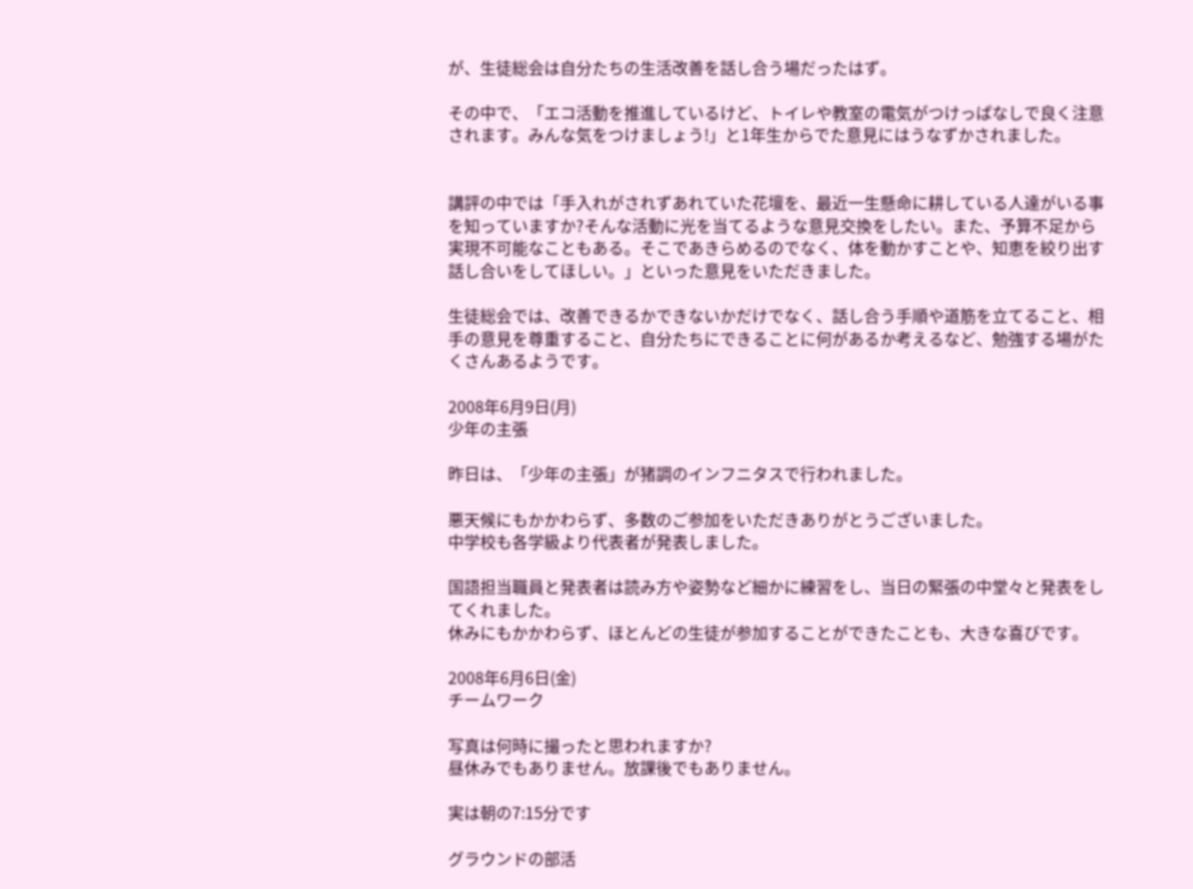が、生徒総会は自分たちの生活改善を話し合う場だったはず。

その中で、「エコ活動を推進しているけど、トイレや教室の電気がつけっぱなしで良く注意されます。みんな気をつけましょう!」と1年生からでた意見にはうなずかされました。


講評の中では「手入れがされずあれていた花壇を、最近一生懸命に耕している人達がいる事を知っていますか?そんな活動に光を当てるような意見交換をしたい。また、予算不足から実現不可能なこともある。そこであきらめるのでなく、体を動かすことや、知恵を絞り出す話し合いをしてほしい。」といった意見をいただきました。

生徒総会では、改善できるかできないかだけでなく、話し合う手順や道筋を立てること、相手の意見を尊重すること、自分たちにできることに何があるか考えるなど、勉強する場がたくさんあるようです。

2008年6月9日(月)
少年の主張

昨日は、「少年の主張」が猪調のインフニタスで行われました。

悪天候にもかかわらず、多数のご参加をいただきありがとうございました。
中学校も各学級より代表者が発表しました。

国語担当職員と発表者は読み方や姿勢など細かに練習をし、当日の緊張の中堂々と発表をしてくれました。
休みにもかかわらず、ほとんどの生徒が参加することができたことも、大きな喜びです。

2008年6月6日(金)
チームワーク

写真は何時に撮ったと思われますか?
昼休みでもありません。放課後でもありません。

実は朝の7:15分です

グラウンドの部活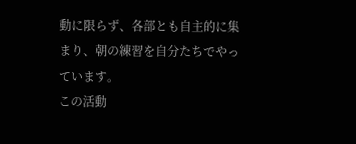動に限らず、各部とも自主的に集まり、朝の練習を自分たちでやっています。
この活動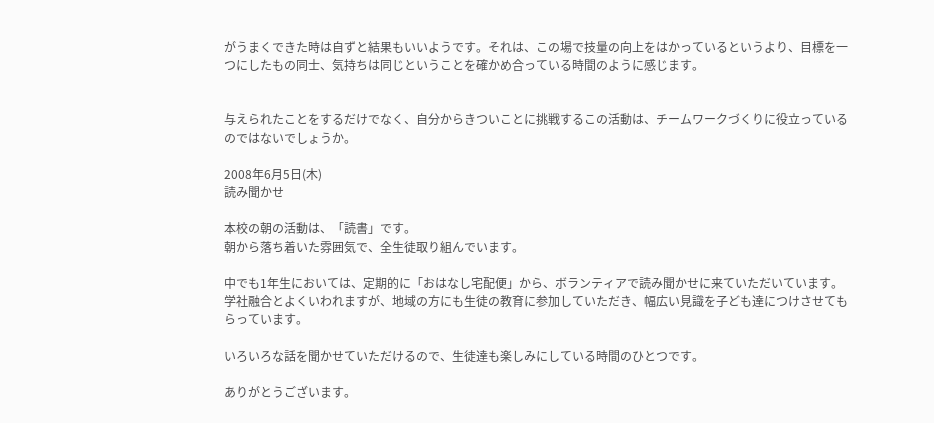がうまくできた時は自ずと結果もいいようです。それは、この場で技量の向上をはかっているというより、目標を一つにしたもの同士、気持ちは同じということを確かめ合っている時間のように感じます。


与えられたことをするだけでなく、自分からきついことに挑戦するこの活動は、チームワークづくりに役立っているのではないでしょうか。

2008年6月5日(木)
読み聞かせ

本校の朝の活動は、「読書」です。
朝から落ち着いた雰囲気で、全生徒取り組んでいます。

中でも1年生においては、定期的に「おはなし宅配便」から、ボランティアで読み聞かせに来ていただいています。
学社融合とよくいわれますが、地域の方にも生徒の教育に参加していただき、幅広い見識を子ども達につけさせてもらっています。

いろいろな話を聞かせていただけるので、生徒達も楽しみにしている時間のひとつです。

ありがとうございます。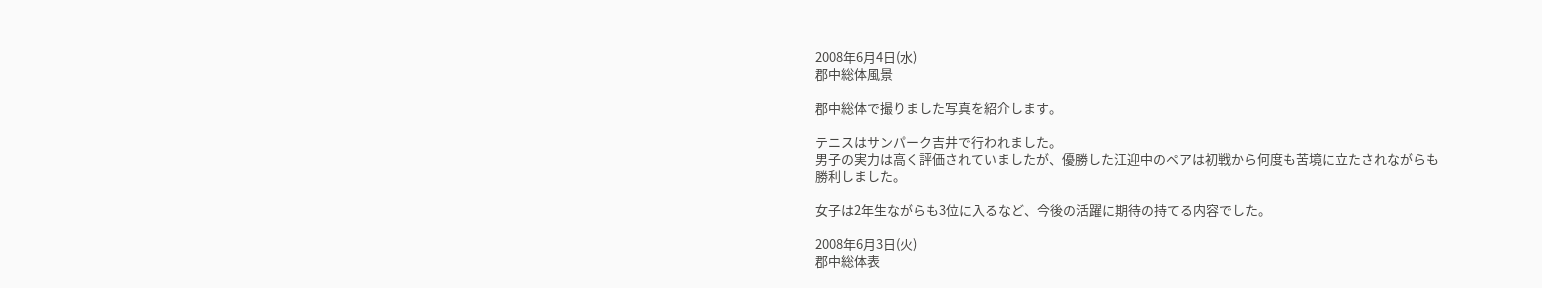2008年6月4日(水)
郡中総体風景

郡中総体で撮りました写真を紹介します。

テニスはサンパーク吉井で行われました。
男子の実力は高く評価されていましたが、優勝した江迎中のペアは初戦から何度も苦境に立たされながらも勝利しました。

女子は2年生ながらも3位に入るなど、今後の活躍に期待の持てる内容でした。

2008年6月3日(火)
郡中総体表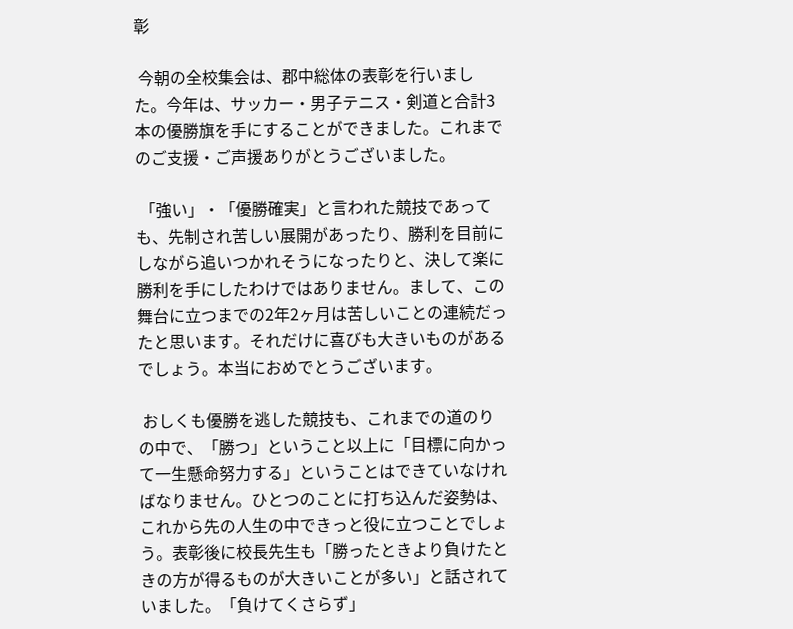彰

 今朝の全校集会は、郡中総体の表彰を行いました。今年は、サッカー・男子テニス・剣道と合計3本の優勝旗を手にすることができました。これまでのご支援・ご声援ありがとうございました。

 「強い」・「優勝確実」と言われた競技であっても、先制され苦しい展開があったり、勝利を目前にしながら追いつかれそうになったりと、決して楽に勝利を手にしたわけではありません。まして、この舞台に立つまでの2年2ヶ月は苦しいことの連続だったと思います。それだけに喜びも大きいものがあるでしょう。本当におめでとうございます。

 おしくも優勝を逃した競技も、これまでの道のりの中で、「勝つ」ということ以上に「目標に向かって一生懸命努力する」ということはできていなければなりません。ひとつのことに打ち込んだ姿勢は、これから先の人生の中できっと役に立つことでしょう。表彰後に校長先生も「勝ったときより負けたときの方が得るものが大きいことが多い」と話されていました。「負けてくさらず」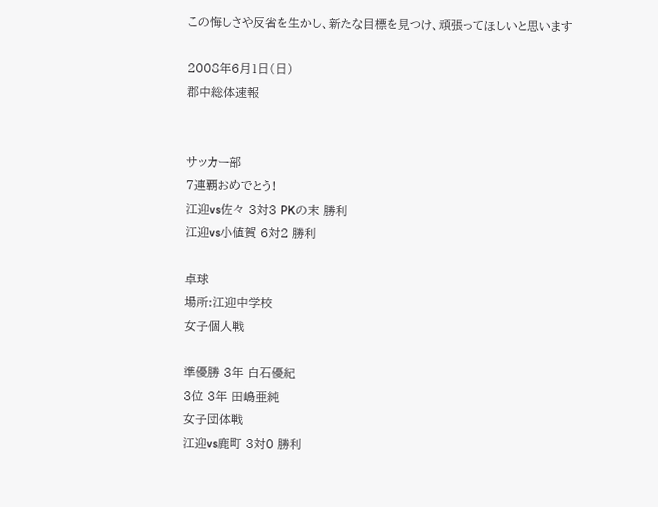この悔しさや反省を生かし、新たな目標を見つけ、頑張ってほしいと思います

2008年6月1日(日)
郡中総体速報


サッカー部
7連覇おめでとう!
江迎vs佐々 3対3 PKの末 勝利
江迎vs小値賀 6対2 勝利

卓球
場所:江迎中学校
女子個人戦

準優勝 3年 白石優紀
3位 3年 田嶋亜純
女子団体戦
江迎vs鹿町 3対0 勝利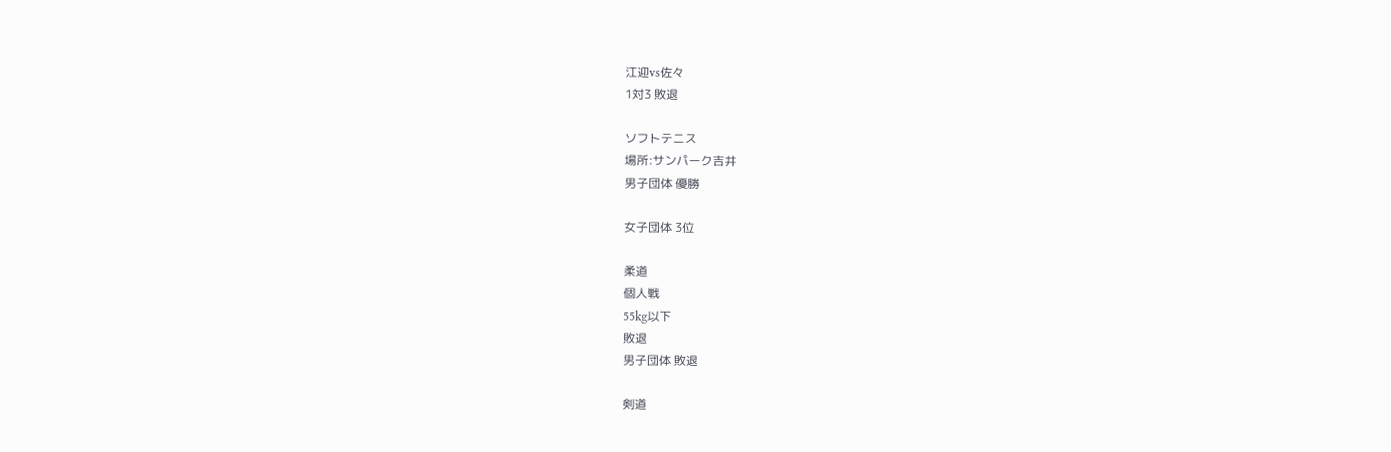江迎vs佐々
1対3 敗退

ソフトテニス
場所:サンパーク吉井
男子団体 優勝

女子団体 3位

柔道
個人戦
55kg以下
敗退
男子団体 敗退

剣道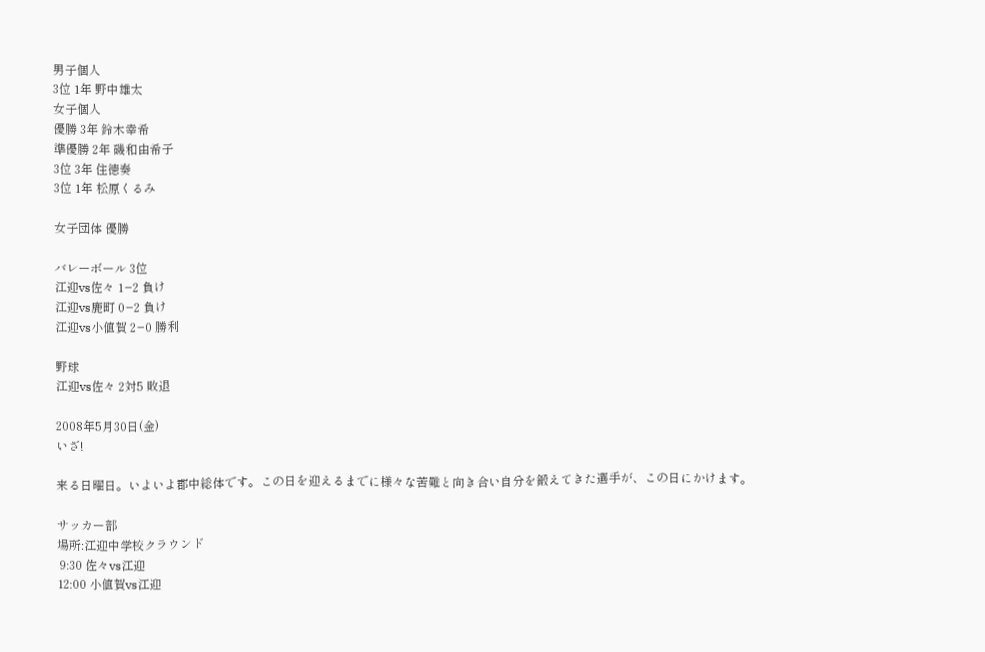男子個人
3位 1年 野中雄太
女子個人
優勝 3年 鈴木幸希
準優勝 2年 磯和由希子
3位 3年 住徳奏
3位 1年 松原くるみ

女子団体 優勝

バレーボール 3位
江迎vs佐々 1−2 負け
江迎vs鹿町 0−2 負け
江迎vs小値賀 2−0 勝利

野球
江迎vs佐々 2対5 敗退

2008年5月30日(金)
いざ!

来る日曜日。いよいよ郡中総体です。この日を迎えるまでに様々な苦難と向き合い自分を鍛えてきた選手が、この日にかけます。

サッカー部
場所:江迎中学校クラウンド
 9:30 佐々vs江迎
12:00 小値賀vs江迎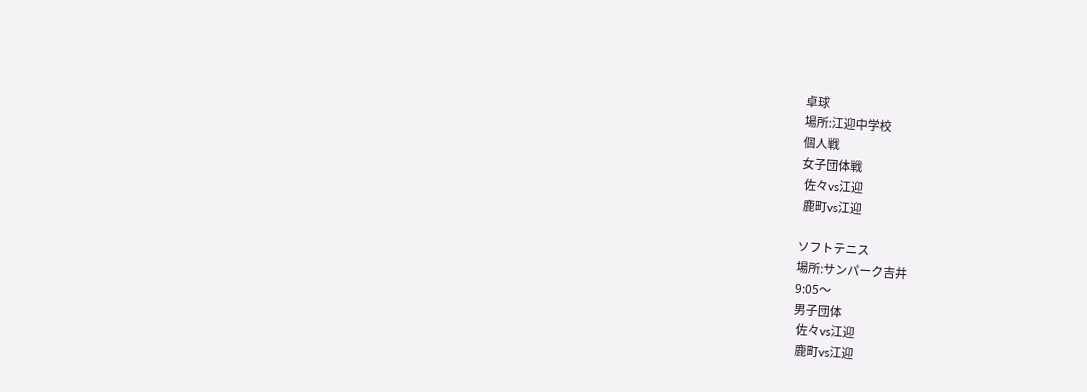卓球
場所:江迎中学校
個人戦
女子団体戦
 佐々vs江迎
 鹿町vs江迎

ソフトテニス
場所:サンパーク吉井
9:05〜
男子団体
 佐々vs江迎
 鹿町vs江迎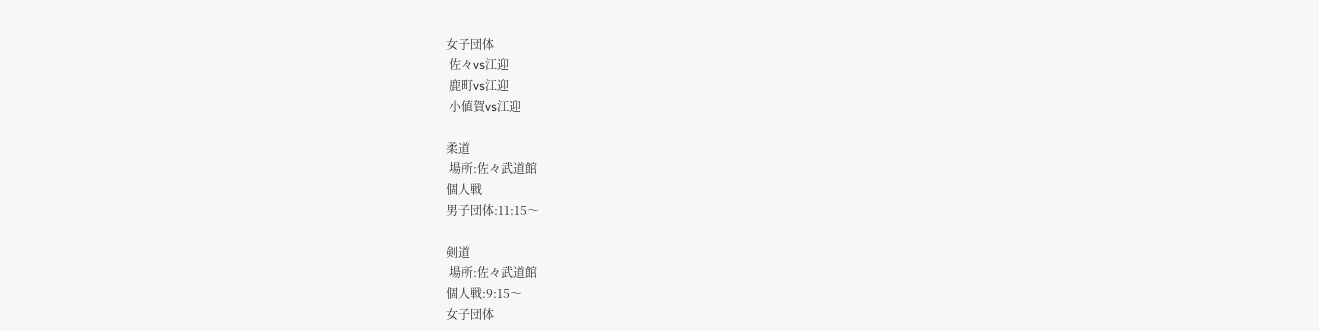女子団体
 佐々vs江迎
 鹿町vs江迎
 小値賀vs江迎

柔道
 場所:佐々武道館
個人戦
男子団体:11:15〜

剣道
 場所:佐々武道館
個人戦:9:15〜
女子団体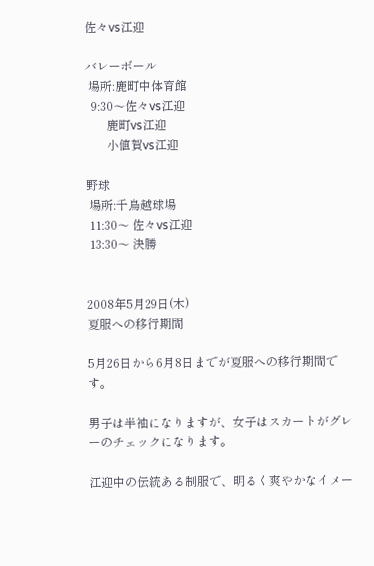佐々vs江迎

バレーボール
 場所:鹿町中体育館
  9:30〜佐々vs江迎
       鹿町vs江迎
       小値賀vs江迎

野球
 場所:千鳥越球場
 11:30〜 佐々vs江迎
 13:30〜 決勝


2008年5月29日(木)
夏服への移行期間

5月26日から6月8日までが夏服への移行期間です。

男子は半袖になりますが、女子はスカートがグレーのチェックになります。

江迎中の伝統ある制服で、明るく爽やかなイメー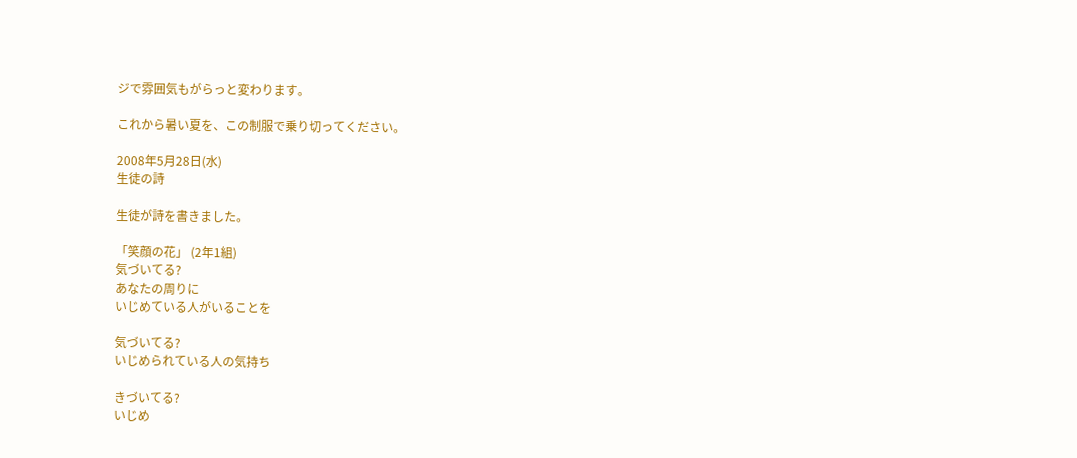ジで雰囲気もがらっと変わります。

これから暑い夏を、この制服で乗り切ってください。

2008年5月28日(水)
生徒の詩

生徒が詩を書きました。

「笑顔の花」 (2年1組)
気づいてる?
あなたの周りに
いじめている人がいることを

気づいてる?
いじめられている人の気持ち

きづいてる?
いじめ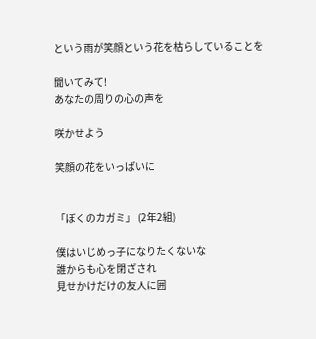という雨が笑顔という花を枯らしていることを

聞いてみて!
あなたの周りの心の声を

咲かせよう

笑顔の花をいっぱいに


「ぼくのカガミ」 (2年2組)

僕はいじめっ子になりたくないな
誰からも心を閉ざされ
見せかけだけの友人に囲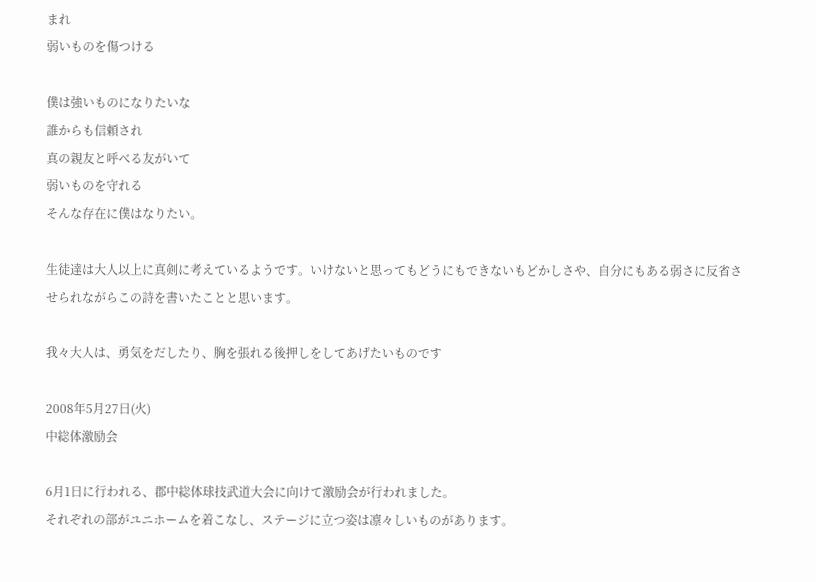まれ
弱いものを傷つける

僕は強いものになりたいな
誰からも信頼され
真の親友と呼べる友がいて
弱いものを守れる
そんな存在に僕はなりたい。

生徒達は大人以上に真剣に考えているようです。いけないと思ってもどうにもできないもどかしさや、自分にもある弱さに反省させられながらこの詩を書いたことと思います。

我々大人は、勇気をだしたり、胸を張れる後押しをしてあげたいものです

2008年5月27日(火)
中総体激励会

6月1日に行われる、郡中総体球技武道大会に向けて激励会が行われました。
それぞれの部がユニホームを着こなし、ステージに立つ姿は凛々しいものがあります。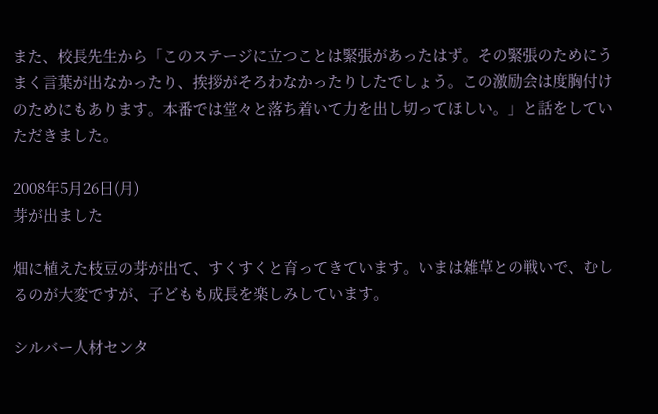また、校長先生から「このステージに立つことは緊張があったはず。その緊張のためにうまく言葉が出なかったり、挨拶がそろわなかったりしたでしょう。この激励会は度胸付けのためにもあります。本番では堂々と落ち着いて力を出し切ってほしい。」と話をしていただきました。

2008年5月26日(月)
芽が出ました

畑に植えた枝豆の芽が出て、すくすくと育ってきています。いまは雑草との戦いで、むしるのが大変ですが、子どもも成長を楽しみしています。

シルバー人材センタ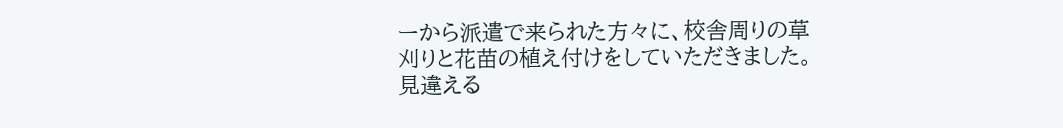ーから派遣で来られた方々に、校舎周りの草刈りと花苗の植え付けをしていただきました。見違える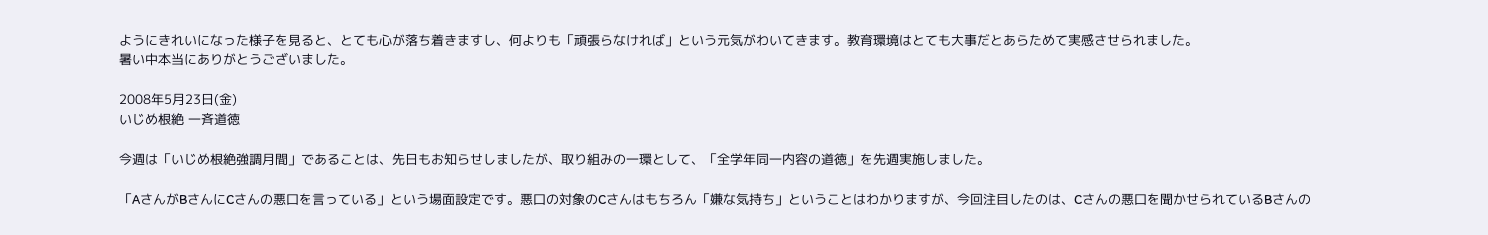ようにきれいになった様子を見ると、とても心が落ち着きますし、何よりも「頑張らなければ」という元気がわいてきます。教育環境はとても大事だとあらためて実感させられました。
暑い中本当にありがとうございました。

2008年5月23日(金)
いじめ根絶 一斉道徳

今週は「いじめ根絶強調月間」であることは、先日もお知らせしましたが、取り組みの一環として、「全学年同一内容の道徳」を先週実施しました。

「AさんがBさんにCさんの悪口を言っている」という場面設定です。悪口の対象のCさんはもちろん「嫌な気持ち」ということはわかりますが、今回注目したのは、Cさんの悪口を聞かせられているBさんの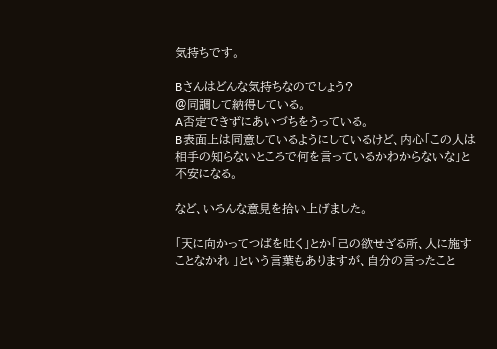気持ちです。

Bさんはどんな気持ちなのでしょう?
@同調して納得している。
A否定できずにあいづちをうっている。
B表面上は同意しているようにしているけど、内心「この人は相手の知らないところで何を言っているかわからないな」と不安になる。

など、いろんな意見を拾い上げました。

「天に向かってつばを吐く」とか「己の欲せざる所、人に施すことなかれ 」という言葉もありますが、自分の言ったこと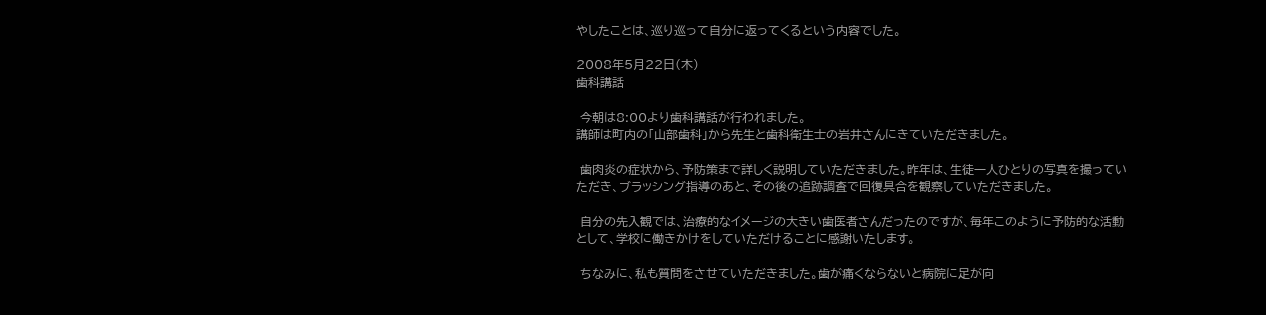やしたことは、巡り巡って自分に返ってくるという内容でした。

2008年5月22日(木)
歯科講話

 今朝は8:00より歯科講話が行われました。
講師は町内の「山部歯科」から先生と歯科衛生士の岩井さんにきていただきました。

 歯肉炎の症状から、予防策まで詳しく説明していただきました。昨年は、生徒一人ひとりの写真を撮っていただき、ブラッシング指導のあと、その後の追跡調査で回復具合を観察していただきました。

 自分の先入観では、治療的なイメージの大きい歯医者さんだったのですが、毎年このように予防的な活動として、学校に働きかけをしていただけることに感謝いたします。

 ちなみに、私も質問をさせていただきました。歯が痛くならないと病院に足が向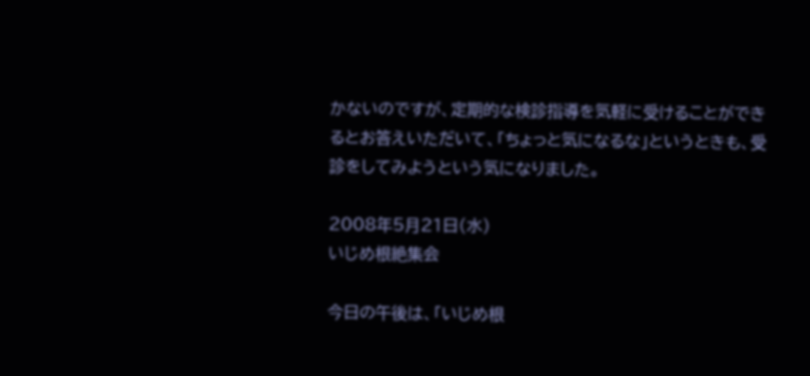かないのですが、定期的な検診指導を気軽に受けることができるとお答えいただいて、「ちょっと気になるな」というときも、受診をしてみようという気になりました。

2008年5月21日(水)
いじめ根絶集会

今日の午後は、「いじめ根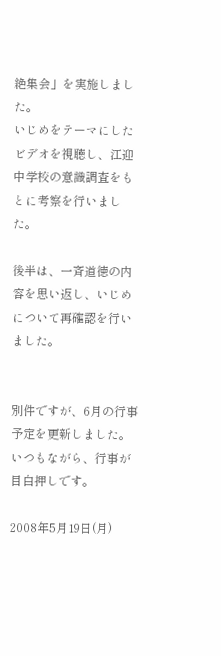絶集会」を実施しました。
いじめをテーマにしたビデオを視聴し、江迎中学校の意識調査をもとに考察を行いました。

後半は、一斉道徳の内容を思い返し、いじめについて再確認を行いました。


別件ですが、6月の行事予定を更新しました。
いつもながら、行事が目白押しです。

2008年5月19日(月)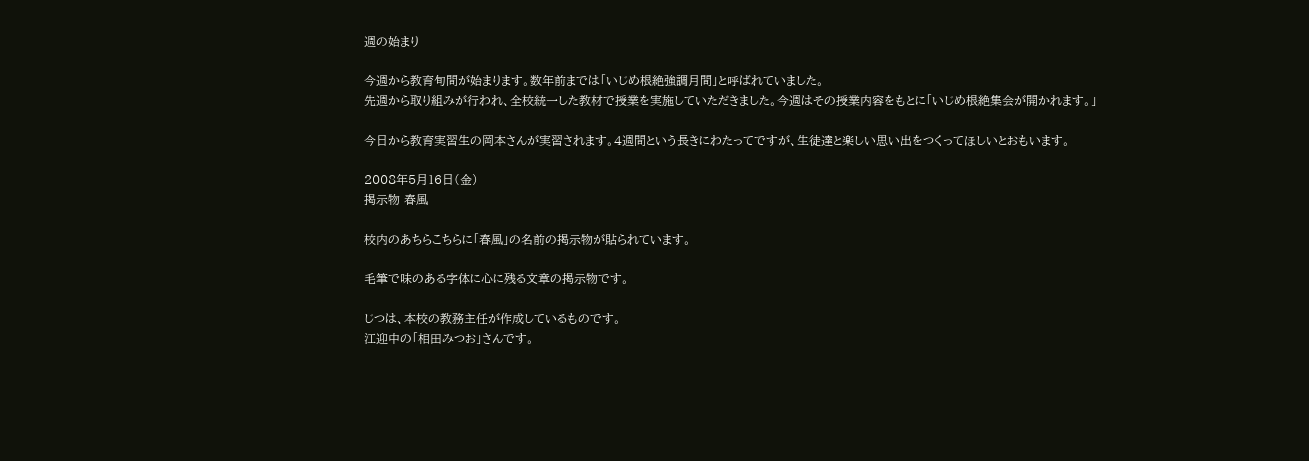週の始まり

今週から教育旬間が始まります。数年前までは「いじめ根絶強調月間」と呼ばれていました。
先週から取り組みが行われ、全校統一した教材で授業を実施していただきました。今週はその授業内容をもとに「いじめ根絶集会が開かれます。」

今日から教育実習生の岡本さんが実習されます。4週間という長きにわたってですが、生徒達と楽しい思い出をつくってほしいとおもいます。

2008年5月16日(金)
掲示物 春風

校内のあちらこちらに「春風」の名前の掲示物が貼られています。

毛筆で味のある字体に心に残る文章の掲示物です。

じつは、本校の教務主任が作成しているものです。
江迎中の「相田みつお」さんです。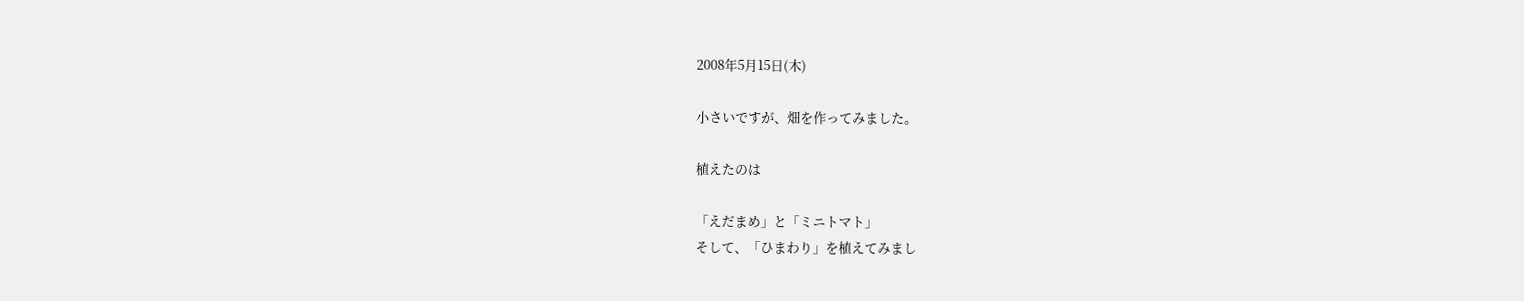2008年5月15日(木)

小さいですが、畑を作ってみました。

植えたのは

「えだまめ」と「ミニトマト」
そして、「ひまわり」を植えてみまし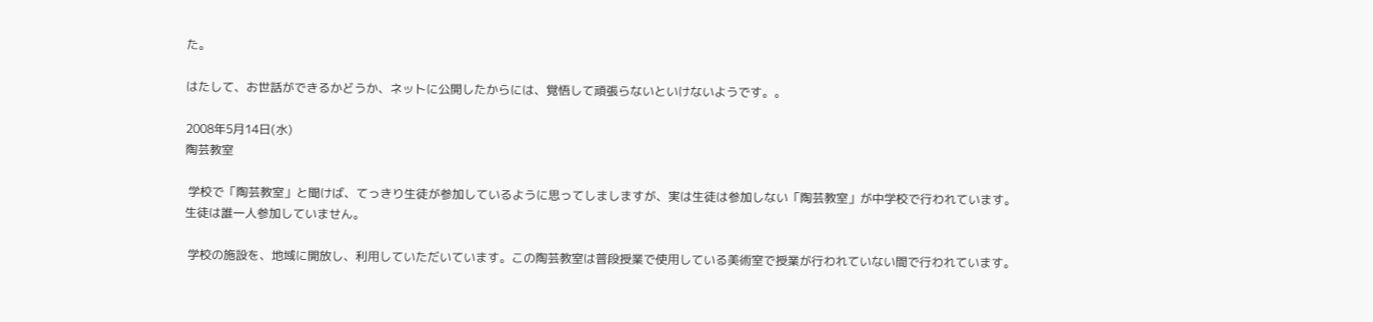た。

はたして、お世話ができるかどうか、ネットに公開したからには、覚悟して頑張らないといけないようです。。

2008年5月14日(水)
陶芸教室

 学校で「陶芸教室」と聞けば、てっきり生徒が参加しているように思ってしましますが、実は生徒は参加しない「陶芸教室」が中学校で行われています。
生徒は誰一人参加していません。

 学校の施設を、地域に開放し、利用していただいています。この陶芸教室は普段授業で使用している美術室で授業が行われていない間で行われています。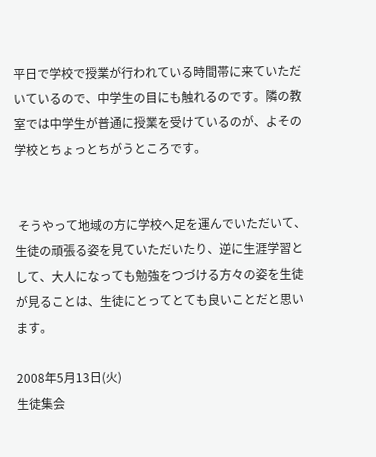平日で学校で授業が行われている時間帯に来ていただいているので、中学生の目にも触れるのです。隣の教室では中学生が普通に授業を受けているのが、よその学校とちょっとちがうところです。


 そうやって地域の方に学校へ足を運んでいただいて、生徒の頑張る姿を見ていただいたり、逆に生涯学習として、大人になっても勉強をつづける方々の姿を生徒が見ることは、生徒にとってとても良いことだと思います。

2008年5月13日(火)
生徒集会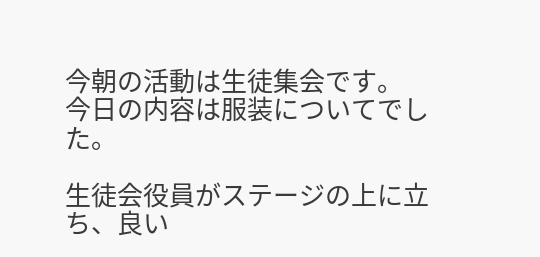今朝の活動は生徒集会です。
今日の内容は服装についてでした。

生徒会役員がステージの上に立ち、良い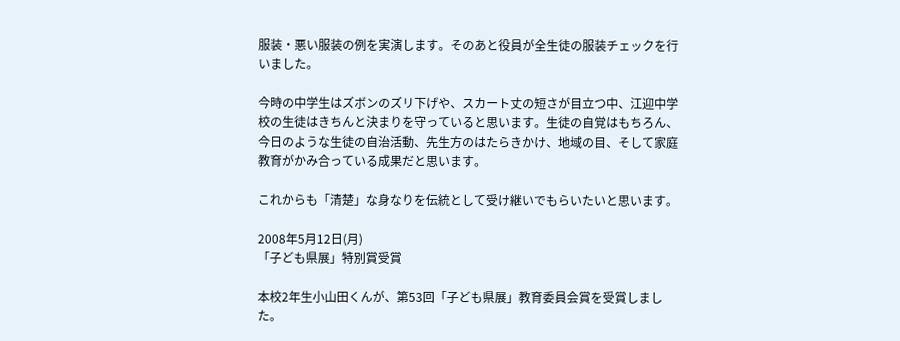服装・悪い服装の例を実演します。そのあと役員が全生徒の服装チェックを行いました。

今時の中学生はズボンのズリ下げや、スカート丈の短さが目立つ中、江迎中学校の生徒はきちんと決まりを守っていると思います。生徒の自覚はもちろん、今日のような生徒の自治活動、先生方のはたらきかけ、地域の目、そして家庭教育がかみ合っている成果だと思います。

これからも「清楚」な身なりを伝統として受け継いでもらいたいと思います。

2008年5月12日(月)
「子ども県展」特別賞受賞

本校2年生小山田くんが、第53回「子ども県展」教育委員会賞を受賞しました。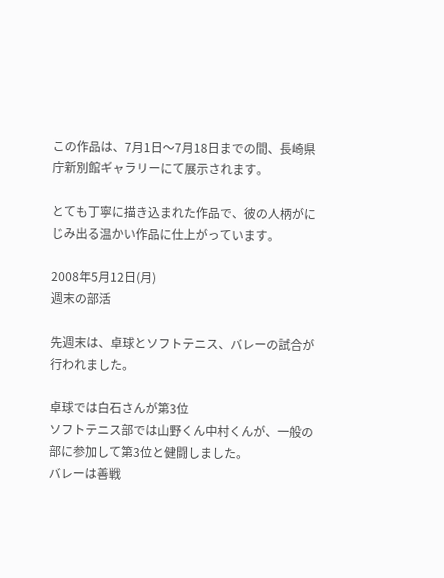この作品は、7月1日〜7月18日までの間、長崎県庁新別館ギャラリーにて展示されます。

とても丁寧に描き込まれた作品で、彼の人柄がにじみ出る温かい作品に仕上がっています。

2008年5月12日(月)
週末の部活

先週末は、卓球とソフトテニス、バレーの試合が行われました。

卓球では白石さんが第3位
ソフトテニス部では山野くん中村くんが、一般の部に参加して第3位と健闘しました。
バレーは善戦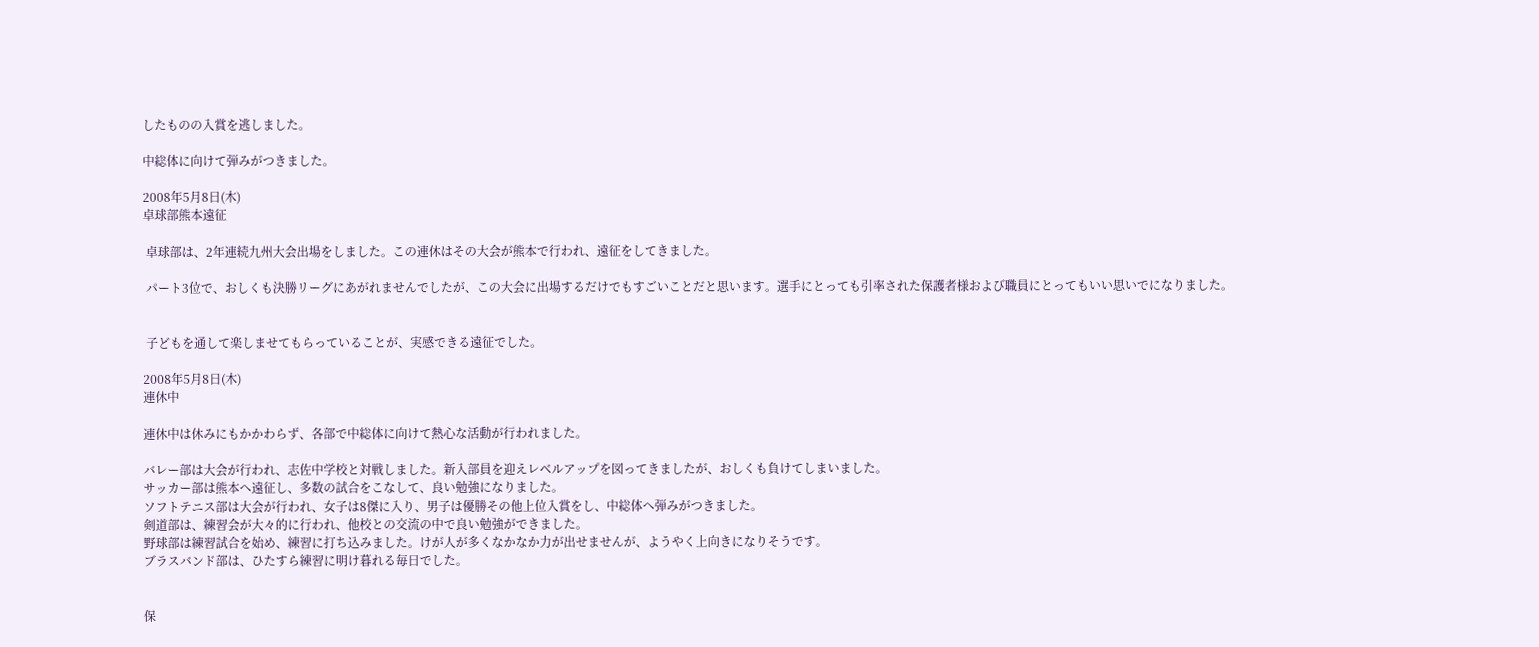したものの入賞を逃しました。

中総体に向けて弾みがつきました。

2008年5月8日(木)
卓球部熊本遠征

 卓球部は、2年連続九州大会出場をしました。この連休はその大会が熊本で行われ、遠征をしてきました。

 パート3位で、おしくも決勝リーグにあがれませんでしたが、この大会に出場するだけでもすごいことだと思います。選手にとっても引率された保護者様および職員にとってもいい思いでになりました。


 子どもを通して楽しませてもらっていることが、実感できる遠征でした。

2008年5月8日(木)
連休中

連休中は休みにもかかわらず、各部で中総体に向けて熱心な活動が行われました。

バレー部は大会が行われ、志佐中学校と対戦しました。新入部員を迎えレベルアップを図ってきましたが、おしくも負けてしまいました。
サッカー部は熊本へ遠征し、多数の試合をこなして、良い勉強になりました。
ソフトテニス部は大会が行われ、女子は8傑に入り、男子は優勝その他上位入賞をし、中総体へ弾みがつきました。
剣道部は、練習会が大々的に行われ、他校との交流の中で良い勉強ができました。
野球部は練習試合を始め、練習に打ち込みました。けが人が多くなかなか力が出せませんが、ようやく上向きになりそうです。
ブラスバンド部は、ひたすら練習に明け暮れる毎日でした。


保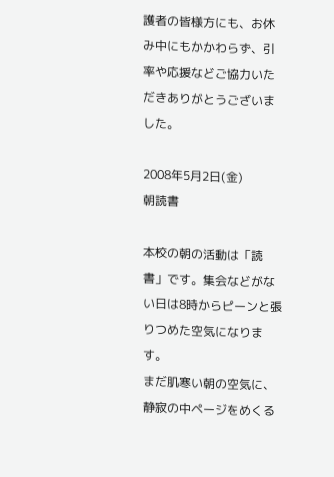護者の皆様方にも、お休み中にもかかわらず、引率や応援などご協力いただきありがとうございました。

2008年5月2日(金)
朝読書

本校の朝の活動は「読書」です。集会などがない日は8時からピーンと張りつめた空気になります。
まだ肌寒い朝の空気に、静寂の中ページをめくる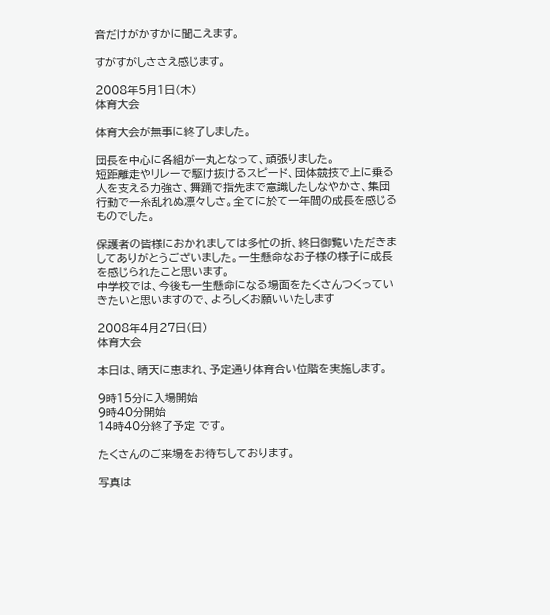音だけがかすかに聞こえます。

すがすがしささえ感じます。

2008年5月1日(木)
体育大会

体育大会が無事に終了しました。

団長を中心に各組が一丸となって、頑張りました。
短距離走やリレーで駆け抜けるスピード、団体競技で上に乗る人を支える力強さ、舞踊で指先まで意識したしなやかさ、集団行動で一糸乱れぬ凛々しさ。全てに於て一年間の成長を感じるものでした。

保護者の皆様におかれましては多忙の折、終日御覧いただきましてありがとうございました。一生懸命なお子様の様子に成長を感じられたこと思います。
中学校では、今後も一生懸命になる場面をたくさんつくっていきたいと思いますので、よろしくお願いいたします

2008年4月27日(日)
体育大会

本日は、晴天に恵まれ、予定通り体育合い位階を実施します。

9時15分に入場開始
9時40分開始
14時40分終了予定 です。

たくさんのご来場をお待ちしております。

写真は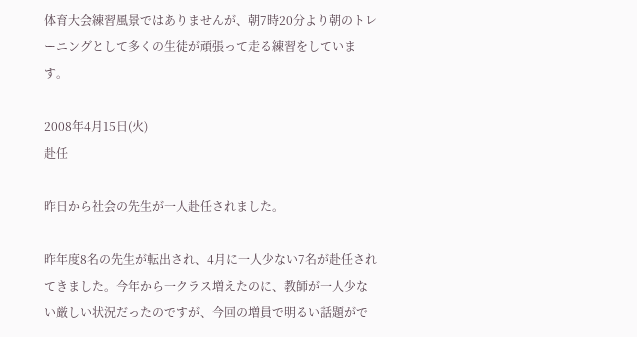体育大会練習風景ではありませんが、朝7時20分より朝のトレーニングとして多くの生徒が頑張って走る練習をしています。

2008年4月15日(火)
赴任

昨日から社会の先生が一人赴任されました。

昨年度8名の先生が転出され、4月に一人少ない7名が赴任されてきました。今年から一クラス増えたのに、教師が一人少ない厳しい状況だったのですが、今回の増員で明るい話題がで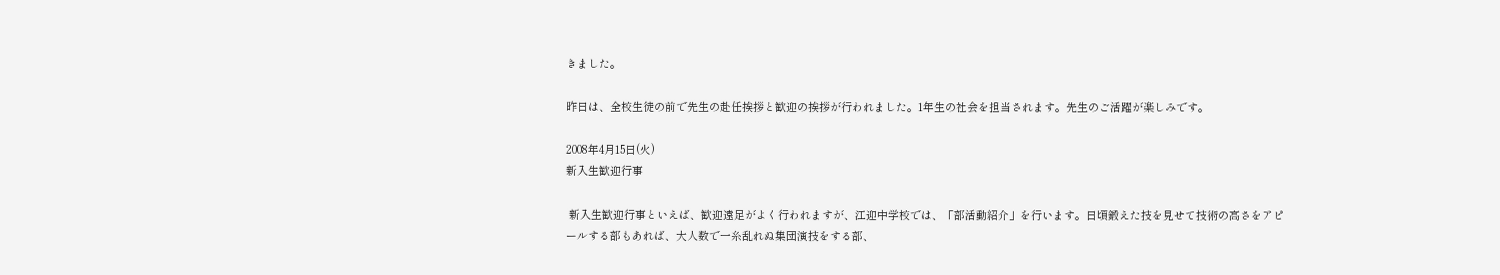きました。

昨日は、全校生徒の前で先生の赴任挨拶と歓迎の挨拶が行われました。1年生の社会を担当されます。先生のご活躍が楽しみです。

2008年4月15日(火)
新入生歓迎行事

 新入生歓迎行事といえば、歓迎遠足がよく行われますが、江迎中学校では、「部活動紹介」を行います。日頃鍛えた技を見せて技術の高さをアピールする部もあれば、大人数で一糸乱れぬ集団演技をする部、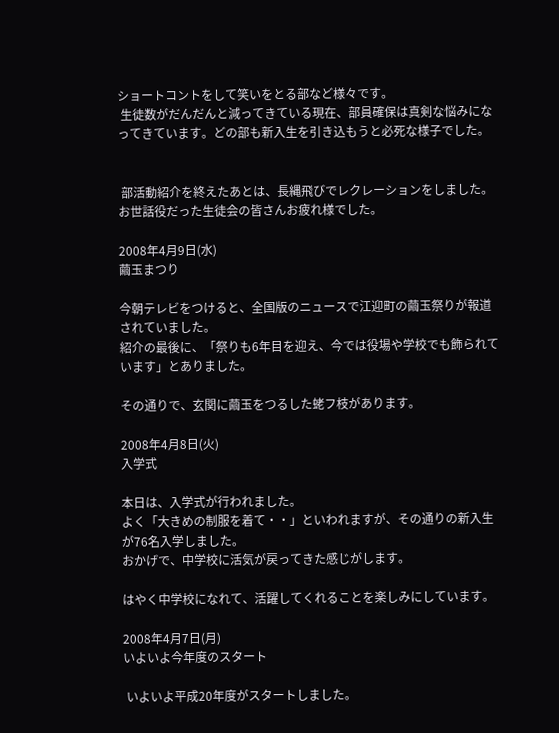ショートコントをして笑いをとる部など様々です。
 生徒数がだんだんと減ってきている現在、部員確保は真剣な悩みになってきています。どの部も新入生を引き込もうと必死な様子でした。


 部活動紹介を終えたあとは、長縄飛びでレクレーションをしました。お世話役だった生徒会の皆さんお疲れ様でした。

2008年4月9日(水)
繭玉まつり

今朝テレビをつけると、全国版のニュースで江迎町の繭玉祭りが報道されていました。
紹介の最後に、「祭りも6年目を迎え、今では役場や学校でも飾られています」とありました。

その通りで、玄関に繭玉をつるした蛯フ枝があります。

2008年4月8日(火)
入学式

本日は、入学式が行われました。
よく「大きめの制服を着て・・」といわれますが、その通りの新入生が76名入学しました。
おかげで、中学校に活気が戻ってきた感じがします。

はやく中学校になれて、活躍してくれることを楽しみにしています。

2008年4月7日(月)
いよいよ今年度のスタート

 いよいよ平成20年度がスタートしました。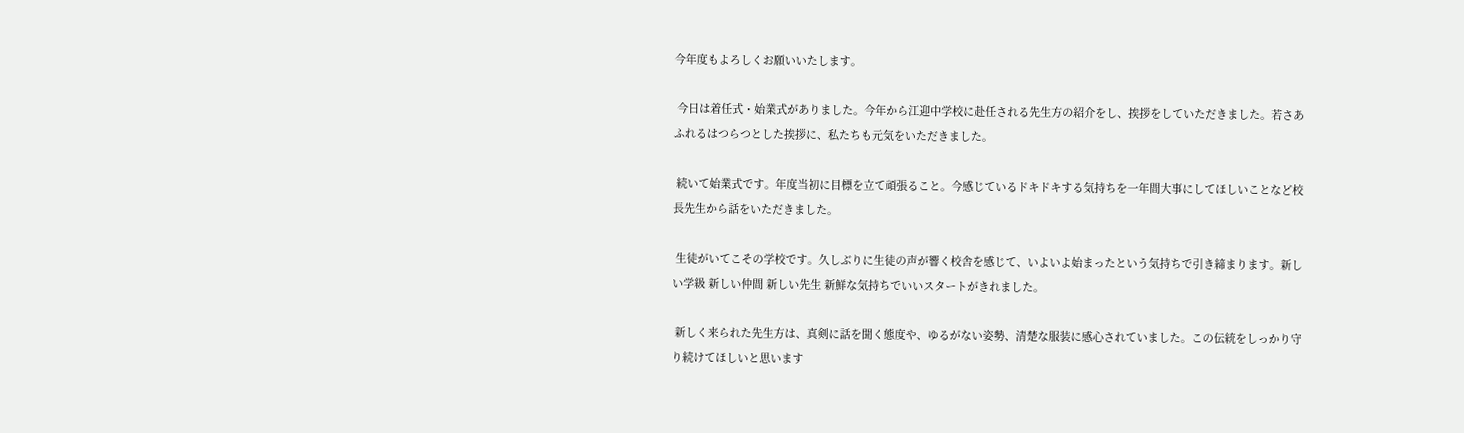今年度もよろしくお願いいたします。

 今日は着任式・始業式がありました。今年から江迎中学校に赴任される先生方の紹介をし、挨拶をしていただきました。若さあふれるはつらつとした挨拶に、私たちも元気をいただきました。

 続いて始業式です。年度当初に目標を立て頑張ること。今感じているドキドキする気持ちを一年間大事にしてほしいことなど校長先生から話をいただきました。

 生徒がいてこその学校です。久しぶりに生徒の声が響く校舎を感じて、いよいよ始まったという気持ちで引き締まります。新しい学級 新しい仲間 新しい先生 新鮮な気持ちでいいスタートがきれました。

 新しく来られた先生方は、真剣に話を聞く態度や、ゆるがない姿勢、清楚な服装に感心されていました。この伝統をしっかり守り続けてほしいと思います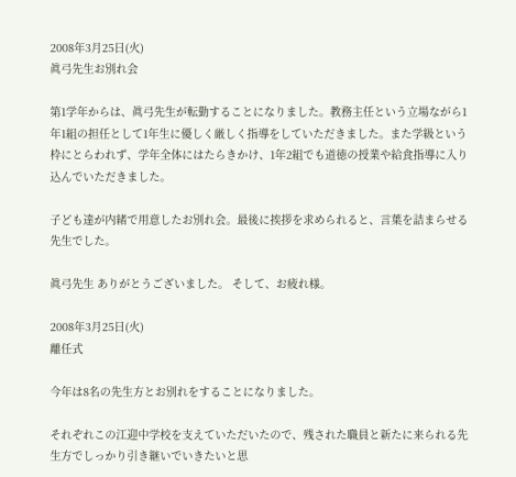2008年3月25日(火)
眞弓先生お別れ会

第1学年からは、眞弓先生が転勤することになりました。教務主任という立場ながら1年1組の担任として1年生に優しく厳しく指導をしていただきました。また学級という枠にとらわれず、学年全体にはたらきかけ、1年2組でも道徳の授業や給食指導に入り込んでいただきました。

子ども達が内緒で用意したお別れ会。最後に挨拶を求められると、言葉を詰まらせる先生でした。

眞弓先生 ありがとうございました。 そして、お疲れ様。

2008年3月25日(火)
離任式

今年は8名の先生方とお別れをすることになりました。

それぞれこの江迎中学校を支えていただいたので、残された職員と新たに来られる先生方でしっかり引き継いでいきたいと思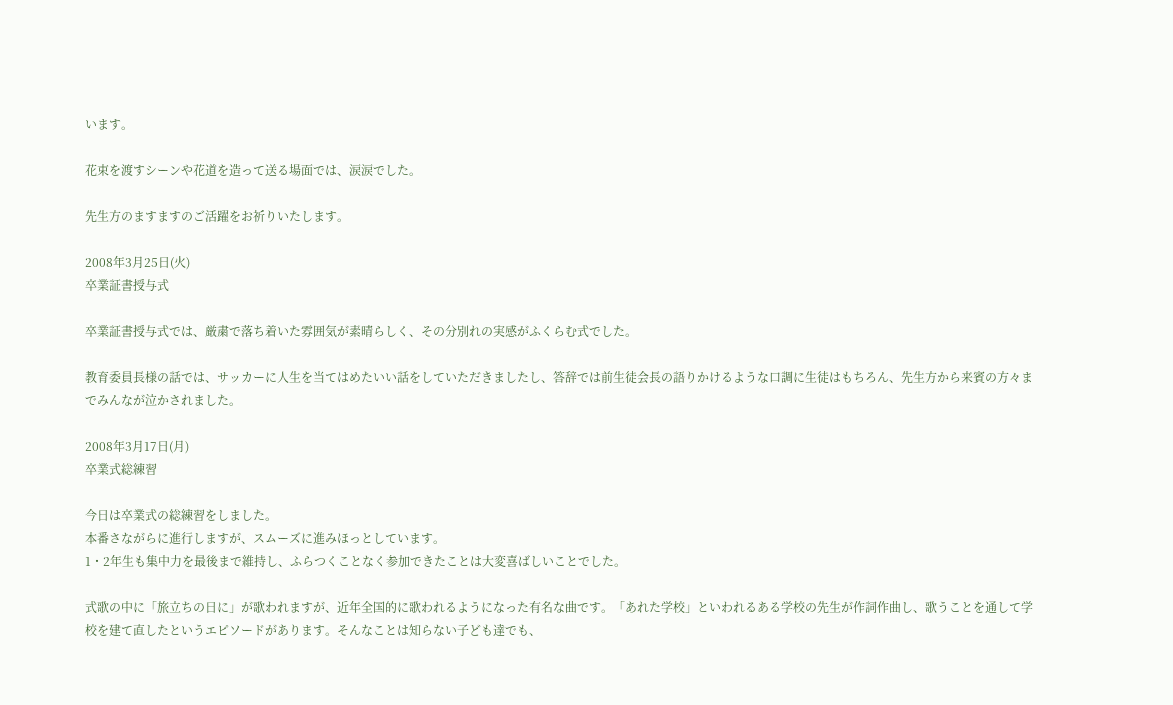います。

花束を渡すシーンや花道を造って送る場面では、涙涙でした。

先生方のますますのご活躍をお祈りいたします。

2008年3月25日(火)
卒業証書授与式

卒業証書授与式では、厳粛で落ち着いた雰囲気が素晴らしく、その分別れの実感がふくらむ式でした。

教育委員長様の話では、サッカーに人生を当てはめたいい話をしていただきましたし、答辞では前生徒会長の語りかけるような口調に生徒はもちろん、先生方から来賓の方々までみんなが泣かされました。

2008年3月17日(月)
卒業式総練習

今日は卒業式の総練習をしました。
本番さながらに進行しますが、スムーズに進みほっとしています。
1・2年生も集中力を最後まで維持し、ふらつくことなく参加できたことは大変喜ばしいことでした。

式歌の中に「旅立ちの日に」が歌われますが、近年全国的に歌われるようになった有名な曲です。「あれた学校」といわれるある学校の先生が作詞作曲し、歌うことを通して学校を建て直したというエピソードがあります。そんなことは知らない子ども達でも、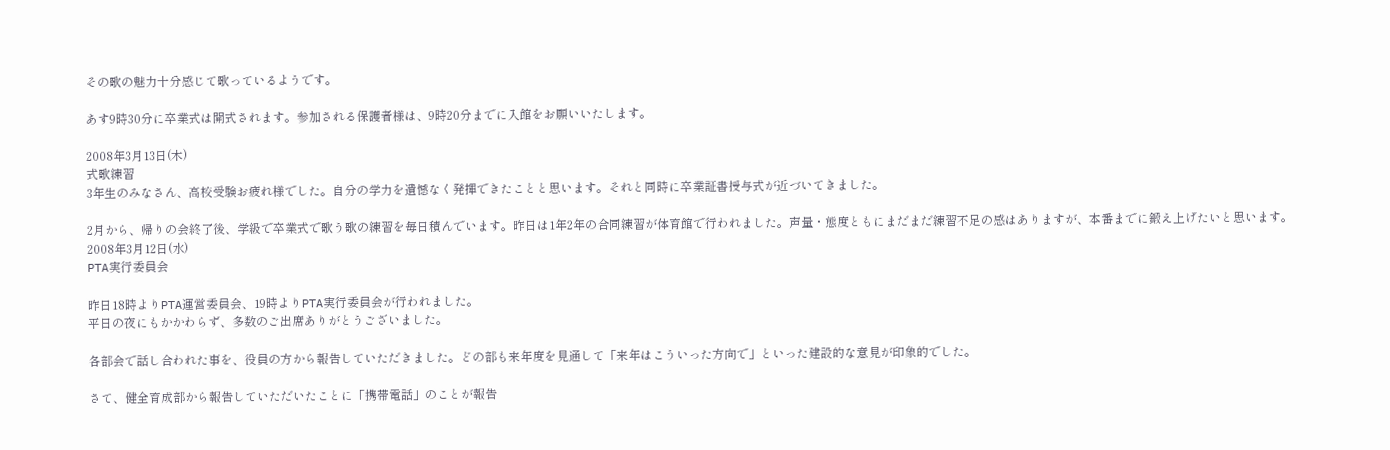その歌の魅力十分感じて歌っているようです。

あす9時30分に卒業式は開式されます。参加される保護者様は、9時20分までに入館をお願いいたします。

2008年3月13日(木)
式歌練習
3年生のみなさん、高校受験お疲れ様でした。自分の学力を遺憾なく発揮できたことと思います。それと同時に卒業証書授与式が近づいてきました。

2月から、帰りの会終了後、学級で卒業式で歌う歌の練習を毎日積んでいます。昨日は1年2年の合同練習が体育館で行われました。声量・態度ともにまだまだ練習不足の感はありますが、本番までに鍛え上げたいと思います。
2008年3月12日(水)
PTA実行委員会

昨日18時よりPTA運営委員会、19時よりPTA実行委員会が行われました。
平日の夜にもかかわらず、多数のご出席ありがとうございました。

各部会で話し合われた事を、役員の方から報告していただきました。どの部も来年度を見通して「来年はこういった方向で」といった建設的な意見が印象的でした。

さて、健全育成部から報告していただいたことに「携帯電話」のことが報告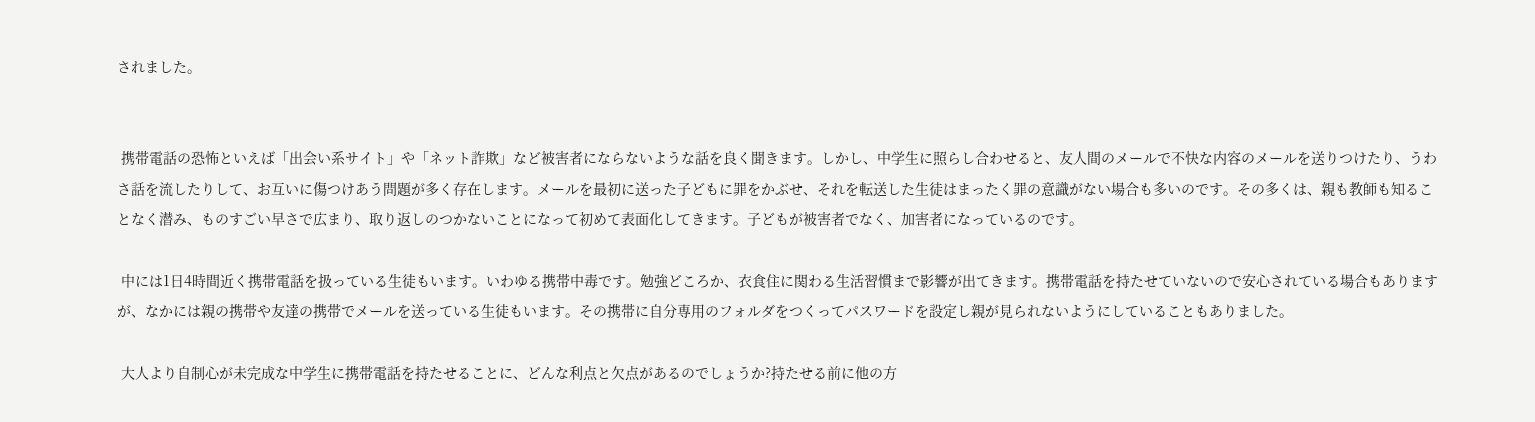されました。


 携帯電話の恐怖といえば「出会い系サイト」や「ネット詐欺」など被害者にならないような話を良く聞きます。しかし、中学生に照らし合わせると、友人間のメールで不快な内容のメールを送りつけたり、うわさ話を流したりして、お互いに傷つけあう問題が多く存在します。メールを最初に送った子どもに罪をかぶせ、それを転送した生徒はまったく罪の意識がない場合も多いのです。その多くは、親も教師も知ることなく潜み、ものすごい早さで広まり、取り返しのつかないことになって初めて表面化してきます。子どもが被害者でなく、加害者になっているのです。

 中には1日4時間近く携帯電話を扱っている生徒もいます。いわゆる携帯中毒です。勉強どころか、衣食住に関わる生活習慣まで影響が出てきます。携帯電話を持たせていないので安心されている場合もありますが、なかには親の携帯や友達の携帯でメールを送っている生徒もいます。その携帯に自分専用のフォルダをつくってパスワードを設定し親が見られないようにしていることもありました。

 大人より自制心が未完成な中学生に携帯電話を持たせることに、どんな利点と欠点があるのでしょうか?持たせる前に他の方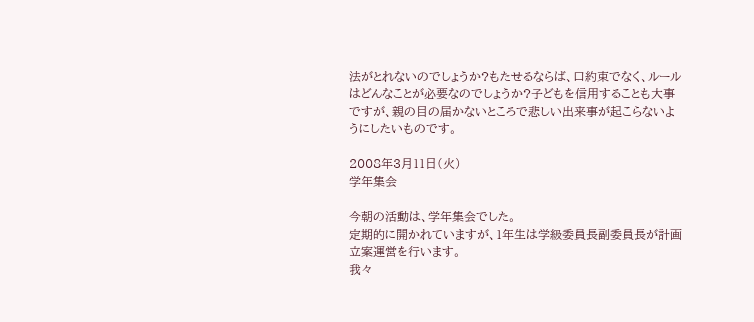法がとれないのでしょうか?もたせるならば、口約束でなく、ルールはどんなことが必要なのでしょうか?子どもを信用することも大事ですが、親の目の届かないところで悲しい出来事が起こらないようにしたいものです。

2008年3月11日(火)
学年集会

今朝の活動は、学年集会でした。
定期的に開かれていますが、1年生は学級委員長副委員長が計画立案運営を行います。
我々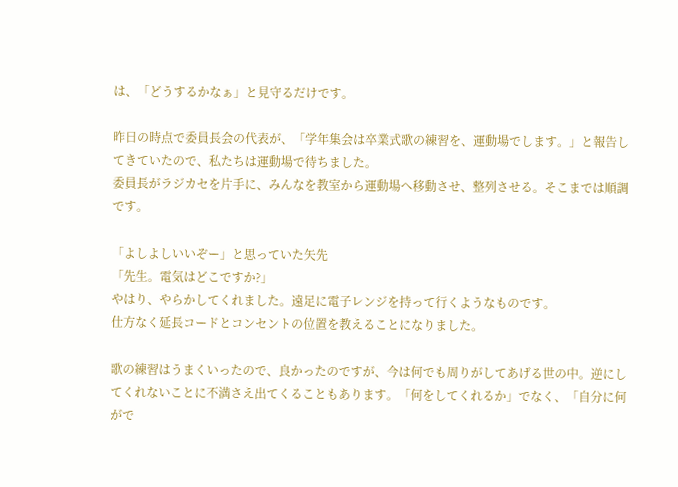は、「どうするかなぁ」と見守るだけです。

昨日の時点で委員長会の代表が、「学年集会は卒業式歌の練習を、運動場でします。」と報告してきていたので、私たちは運動場で待ちました。
委員長がラジカセを片手に、みんなを教室から運動場へ移動させ、整列させる。そこまでは順調です。

「よしよしいいぞー」と思っていた矢先
「先生。電気はどこですか?」
やはり、やらかしてくれました。遠足に電子レンジを持って行くようなものです。
仕方なく延長コードとコンセントの位置を教えることになりました。

歌の練習はうまくいったので、良かったのですが、今は何でも周りがしてあげる世の中。逆にしてくれないことに不満さえ出てくることもあります。「何をしてくれるか」でなく、「自分に何がで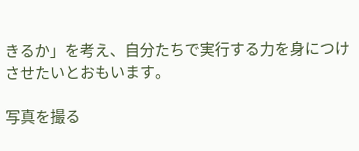きるか」を考え、自分たちで実行する力を身につけさせたいとおもいます。

写真を撮る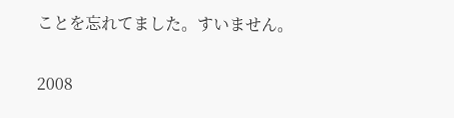ことを忘れてました。すいません。

2008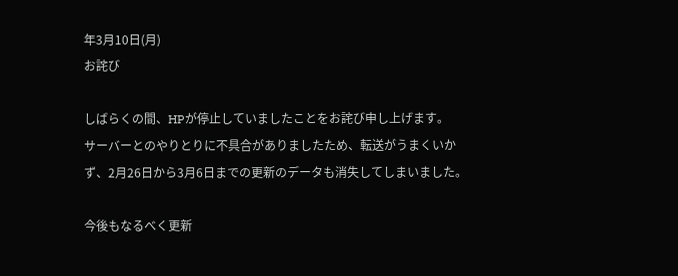年3月10日(月)
お詫び

しばらくの間、HPが停止していましたことをお詫び申し上げます。
サーバーとのやりとりに不具合がありましたため、転送がうまくいかず、2月26日から3月6日までの更新のデータも消失してしまいました。

今後もなるべく更新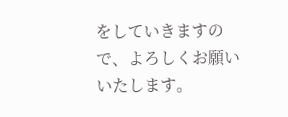をしていきますので、よろしくお願いいたします。